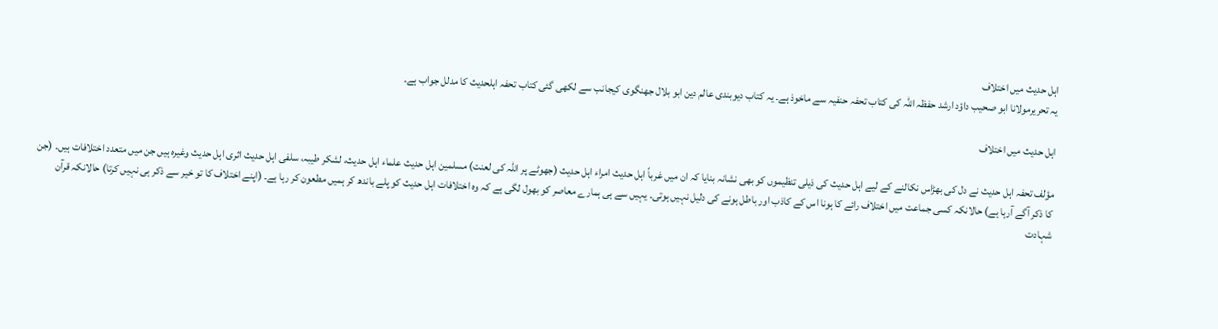اہل حدیث میں اختلاف
یہ تحریرمولانا ابو صحیب داؤد ارشد حفظہ اللہ کی کتاب تحفہ حنفیہ سے ماخوذ ہے۔ یہ کتاب دیوبندی عالم دین ابو بلال جھنگوی کیجانب سے لکھی گئی کتاب تحفہ اہلحدیث کا مدلل جواب ہے۔

اہل حدیث میں اختلاف

مؤلف تحفہ اہل حدیث نے دل کی بھڑاس نکالنے کے لیے اہل حدیث کی ذیلی تنظیموں کو بھی نشانہ بنایا کہ ان میں غرباً اہل حدیث امراء اہل حدیث (جھوٹے پر اللہ کی لعنت) مسلمین اہل حدیث علماء اہل حدیث، لشکر طیبہ، سلفی اہل حدیث اثری اہل حدیث وغیرہ ہیں جن میں متعدد اختلافات ہیں۔ (جن کا ذکر آگے آرہا ہے) حالانکہ کسی جماعت میں اختلاف رائے کا ہونا اس کے کاذب اور باطل ہونے کی دلیل نہیں ہوتی۔ یہیں سے ہی ہمارے معاصر کو بھول لگی ہے کہ وہ اختلافات اہل حدیث کو پلے باندھ کر ہمیں مطعون کر رہا ہے۔ (اپنے اختلاف کا تو خیر سے ذکر ہی نہیں کرتا) حالانکہ قرآن شہادت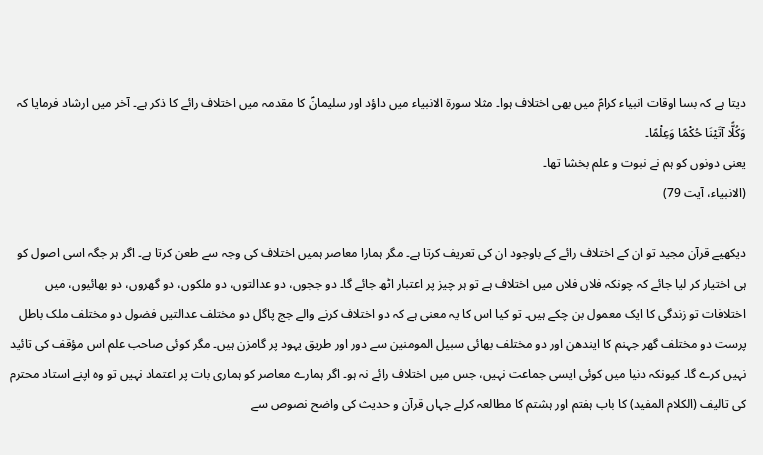دیتا ہے کہ بسا اوقات انبیاء کرامؑ میں بھی اختلاف ہوا۔ مثلا سورۃ الانبیاء میں داؤد اور سلیمانؑ کا مقدمہ میں اختلاف رائے کا ذکر ہے۔ آخر میں ارشاد فرمایا کہ
وَكُلًّا آتَيْنَا حُكْمًا وَعِلْمًا۔
یعنی دونوں کو ہم نے نبوت و علم بخشا تھا۔
(الانبیاء، آیت 79)

دیکھیے قرآن مجید تو ان کے اختلاف رائے کے باوجود ان کی تعریف کرتا ہے۔ مگر ہمارا معاصر ہمیں اختلاف کی وجہ سے طعن کرتا ہے۔ اگر ہر جگہ اسی اصول کو ہی اختیار کر لیا جائے کہ چونکہ فلاں فلاں میں اختلاف ہے تو ہر چیز پر اعتبار اٹھ جائے گا۔ دو ججوں، دو عدالتوں، دو ملکوں، دو گھروں، دو بھائیوں، میں اختلافات تو زندگی کا ایک معمول بن چکے ہیں۔ تو کیا اس کا یہ معنی ہے کہ دو اختلاف کرنے والے جج پاگل دو مختلف عدالتیں فضول دو مختلف ملک باطل پرست دو مختلف گھر جہنم کا ایندھن اور دو مختلف بھائی سبیل المومنین سے دور اور طریق یہود پر گامزن ہیں۔ مگر کوئی صاحب علم اس مؤقف کی تائید نہیں کرے گا۔ کیونکہ دنیا میں کوئی ایسی جماعت نہیں، جس میں اختلاف رائے نہ ہو۔ اگر ہمارے معاصر کو ہماری بات پر اعتماد نہیں تو وہ اپنے استاد محترم کی تالیف (الکلام المفید) کا باب ہفتم اور ہشتم کا مطالعہ کرلے جہاں قرآن و حدیث کی واضح نصوص سے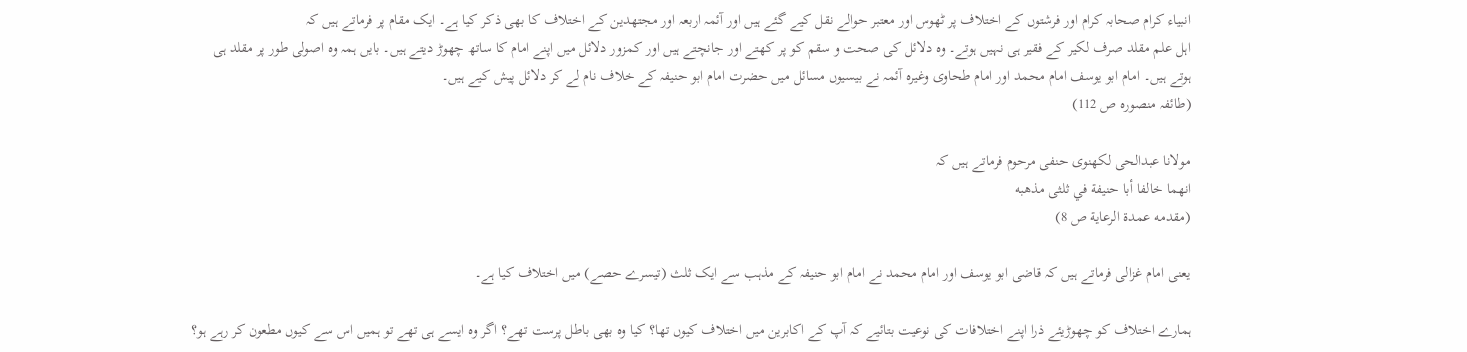انبیاء کرام صحابہ کرام اور فرشتوں کے اختلاف پر ٹھوس اور معتبر حوالے نقل کیے گئے ہیں اور آئمہ اربعہ اور مجتھدین کے اختلاف کا بھی ذکر کیا ہے۔ ایک مقام پر فرماتے ہیں کہ
اہل علم مقلد صرف لکیر کے فقیر ہی نہیں ہوتے۔ وہ دلائل کی صحت و سقم کو پر کھتے اور جانچتے ہیں اور کمزور دلائل میں اپنے امام کا ساتھ چھوڑ دیتے ہیں۔ بایں ہمہ وہ اصولی طور پر مقلد ہی ہوتے ہیں۔ امام ابو یوسف امام محمد اور امام طحاوی وغیرہ آئمہ نے بیسیوں مسائل میں حضرت امام ابو حنیفہ کے خلاف نام لے کر دلائل پیش کیے ہیں۔
(طائفہ منصورہ ص 112)

مولانا عبدالحی لکھنوی حنفی مرحوم فرماتے ہیں کہ
انهما خالفا أبا حنيفة في ثلثى مذهبه
(مقدمه عمدة الرعاية ص 8)

یعنی امام غزالی فرماتے ہیں کہ قاضی ابو یوسف اور امام محمد نے امام ابو حنیفہ کے مذہب سے ایک ثلث (تیسرے حصے) میں اختلاف کیا ہے۔

ہمارے اختلاف کو چھوڑیئے ذرا اپنے اختلافات کی نوعیت بتائیے کہ آپ کے اکابرین میں اختلاف کیوں تھا؟ کیا وہ بھی باطل پرست تھے؟ اگر وہ ایسے ہی تھے تو ہمیں اس سے کیوں مطعون کر رہے ہو؟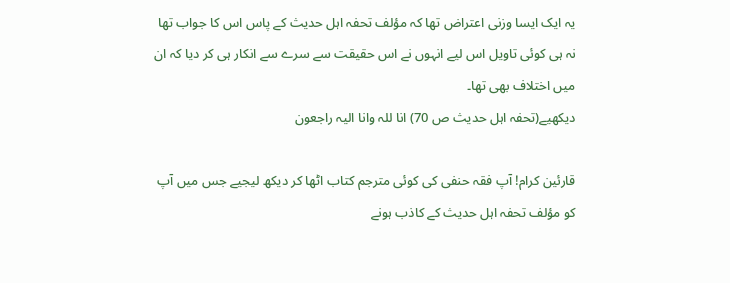یہ ایک ایسا وزنی اعتراض تھا کہ مؤلف تحفہ اہل حدیث کے پاس اس کا جواب تھا نہ ہی کوئی تاویل اس لیے انہوں نے اس حقیقت سے سرے سے انکار ہی کر دیا کہ ان میں اختلاف بھی تھا۔
دیکھیے(تحفہ اہل حدیث ص 70) انا للہ وانا الیہ راجعون

قارئین کرام! آپ فقہ حنفی کی کوئی مترجم کتاب اٹھا کر دیکھ لیجیے جس میں آپ کو مؤلف تحفہ اہل حدیث کے کاذب ہونے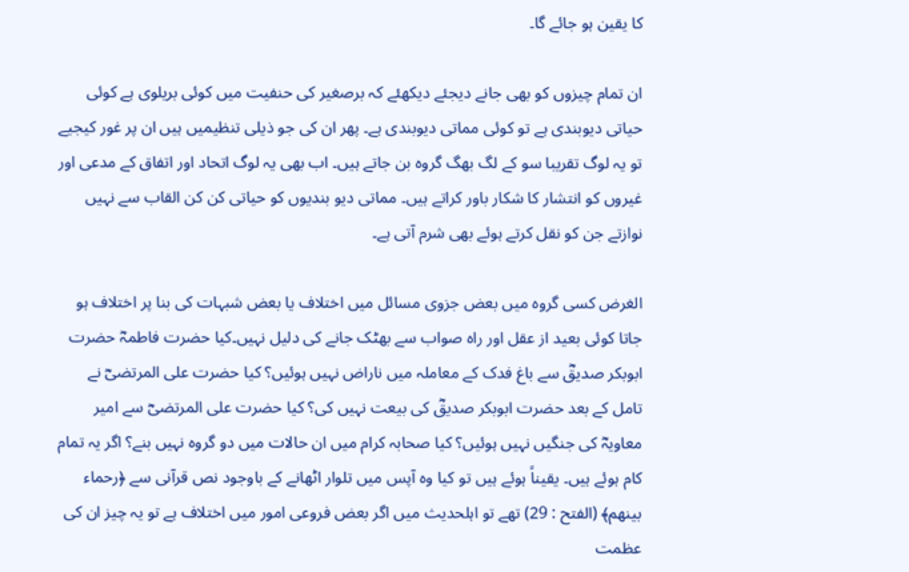کا یقین ہو جائے گا۔

ان تمام چیزوں کو بھی جانے دیجئے دیکھئے کہ برصغیر کی حنفیت میں کوئی بریلوی ہے کوئی حیاتی دیوبندی ہے تو کوئی مماتی دیوبندی ہے۔ پھر ان کی جو ذیلی تنظیمیں ہیں ان پر غور کیجیے تو یہ لوگ تقریبا سو کے لگ بھگ گروہ بن جاتے ہیں۔ اب بھی یہ لوگ اتحاد اور اتفاق کے مدعی اور غیروں کو انتشار کا شکار باور کراتے ہیں۔ مماتی دیو بندیوں کو حیاتی کن کن القاب سے نہیں نوازتے جن کو نقل کرتے ہوئے بھی شرم آتی ہے۔

الغرض کسی گروہ میں بعض جزوی مسائل میں اختلاف یا بعض شبہات کی بنا پر اختلاف ہو جاتا کوئی بعید از عقل اور راہ صواب سے بھٹک جانے کی دلیل نہیں۔کیا حضرت فاطمہؓ حضرت ابوبکر صدیقؓ سے باغ فدک کے معاملہ میں ناراض نہیں ہوئیں؟ کیا حضرت علی المرتضیؓ نے تامل کے بعد حضرت ابوبکر صدیقؓ کی بیعت نہیں کی؟ کیا حضرت علی المرتضیؓ سے امیر معاویہؓ کی جنگیں نہیں ہوئیں؟ کیا صحابہ کرام میں ان حالات میں دو گروہ نہیں بنے؟ اگر یہ تمام کام ہوئے ہیں۔ یقیناً ہوئے ہیں تو کیا وہ آپس میں تلوار اٹھانے کے باوجود نص قرآنی سے ﴿رحماء بينهم﴾ (الفتح : 29) تھے تو اہلحدیث میں اگر بعض فروعی امور میں اختلاف ہے تو یہ چیز ان کی عظمت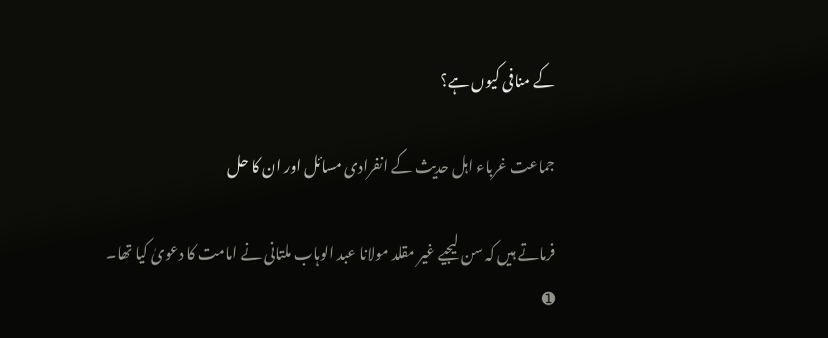کے منافی کیوں ہے؟

جماعت غرباء اہل حدیث کے انفرادی مسائل اور ان کا حل

فرماتے ہیں کہ سن لیجیے غیر مقلد مولانا عبد الوہاب ملتانی نے امامت کا دعویٰ کیا تھا۔
➊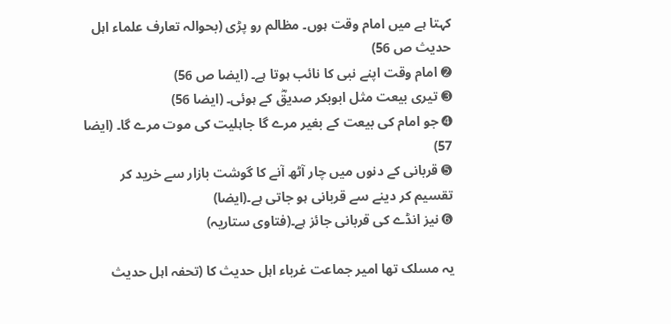کہتا ہے میں امام وقت ہوں۔ مظالم رو پڑی (بحوالہ تعارف علماء اہل حدیث ص 56)
➋ امام وقت اپنے نبی کا نائب ہوتا ہے۔ (ایضا ص 56)
➌ تیری بیعت مثل ابوبکر صدیقؓ کے ہوئی۔ (ایضا 56)
➍ جو امام کی بیعت کے بغیر مرے گا جاہلیت کی موت مرے گا۔ (ایضا 57)
➎ قربانی کے دنوں میں چار آٹھ آنے کا گوشت بازار سے خرید کر تقسیم کر دینے سے قربانی ہو جاتی ہے۔(ایضا)
➏ نیز انڈے کی قربانی جائز ہے۔(فتاوی ستاریہ)

یہ مسلک تھا امیر جماعت غرباء اہل حدیث کا (تحفہ اہل حدیث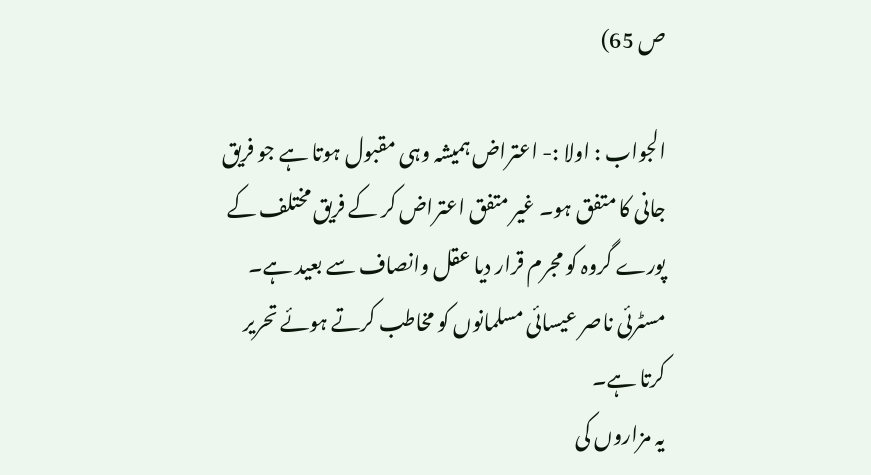ص 65)

الجواب : اولا :- اعتراض ہمیشہ وہی مقبول ہوتا ہے جو فریق جانی کا متفق ہو۔ غیر متفق اعتراض کر کے فریق مختلف کے پورے گروہ کو مجرم قرار دیا عقل وانصاف سے بعید ہے۔ مسٹرئی ناصر عیسائی مسلمانوں کو مخاطب کرتے ہوئے تحریر کرتا ہے۔
یہ مزاروں کی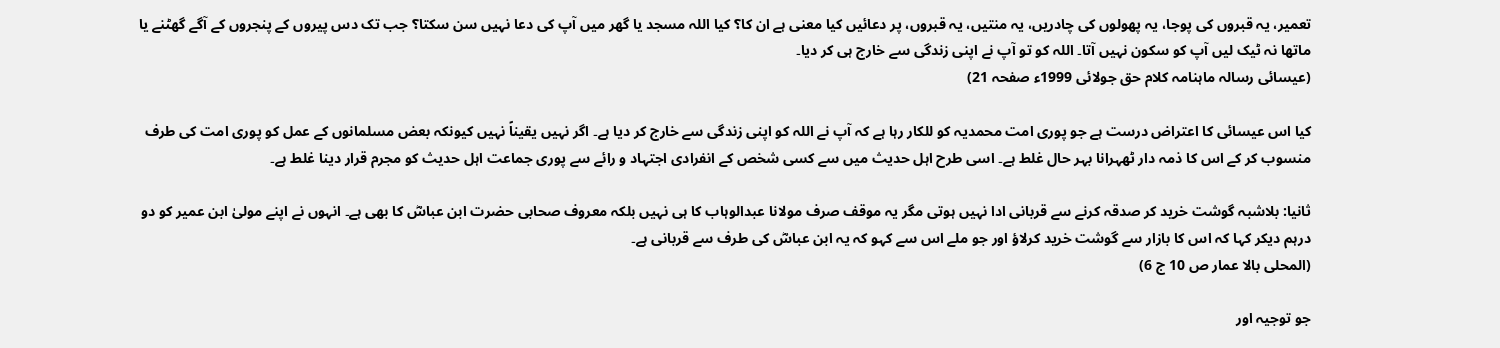تعمیر، یہ قبروں کی پوجا، یہ پھولوں کی چادریں، یہ منتیں، یہ قبروں، پر دعائیں کیا معنی ہے ان کا؟ کیا اللہ مسجد یا گھر میں آپ کی دعا نہیں سن سکتا؟ جب تک دس پیروں کے پنجروں کے آگے گھٹنے یا ماتھا نہ ٹیک لیں آپ کو سکون نہیں آتا۔ اللہ کو تو آپ نے اپنی زندگی سے خارج ہی کر دیا۔
(عیسائی رسالہ ماہنامہ کلام حق جولائی 1999ء صفحہ 21)

کیا اس عیسائی کا اعتراض درست ہے جو پوری امت محمدیہ کو للکار رہا ہے کہ آپ نے اللہ کو اپنی زندگی سے خارج کر دیا ہے۔ اگر نہیں یقیناً نہیں کیونکہ بعض مسلمانوں کے عمل کو پوری امت کی طرف منسوب کر کے اس کا ذمہ دار ٹھہرانا بہر حال غلط ہے۔ اسی طرح اہل حدیث میں سے کسی شخص کے انفرادی اجتہاد و رائے سے پوری جماعت اہل حدیث کو مجرم قرار دینا غلط ہے۔

ثانیا: بلاشبہ گوشت خرید کر صدقہ کرنے سے قربانی ادا نہیں ہوتی مگر یہ موقف صرف مولانا عبدالوہاب کا ہی نہیں بلکہ معروف صحابی حضرت ابن عباسؓ کا بھی ہے۔ انہوں نے اپنے مولیٰ ابن عمیر کو دو درہم دیکر کہا کہ اس کا بازار سے گوشت خرید کرلاؤ اور جو ملے اس سے کہو کہ یہ ابن عباسؓ کی طرف سے قربانی ہے۔
(المحلی بالا عمار ص 10 ج 6)

جو توجیہ اور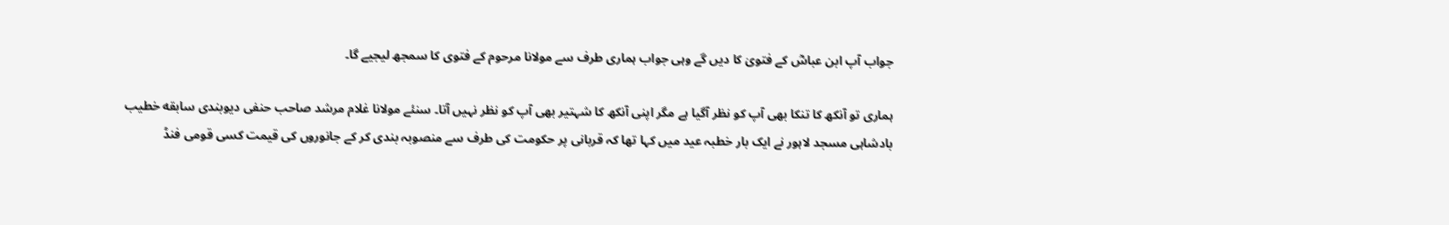جواب آپ ابن عباسؓ کے فتویٰ کا دیں گے وہی جواب ہماری طرف سے مولانا مرحوم کے فتوی کا سمجھ لیجیے گا۔

ہماری تو آنکھ کا تنکا بھی آپ کو نظر آگیا ہے مگر اپنی آنکھ کا شہتیر بھی آپ کو نظر نہیں آتا۔ سنئے مولانا غلام مرشد صاحب حنفی دیوبندی سابقه خطیب بادشاہی مسجد لاہور نے ایک بار خطبہ عید میں کہا تھا کہ قربانی پر حکومت کی طرف سے منصوبہ بندی کر کے جانوروں کی قیمت کسی قومی فنڈ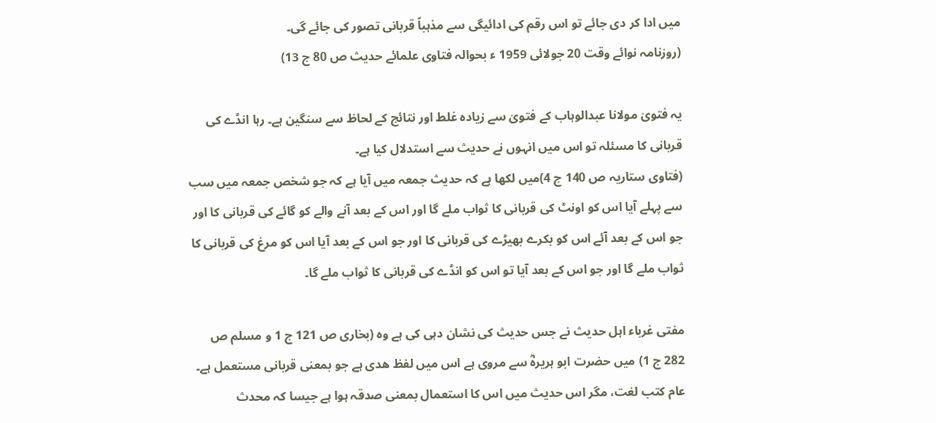میں ادا کر دی جائے تو اس رقم کی ادائیگی سے مذہباً قربانی تصور کی جائے گی۔
(روزنامہ نوائے وقت 20 جولائی 1959 ء بحوالہ فتاوی علمائے حدیث ص 80 ج 13)

یہ فتویٰ مولانا عبدالوہاب کے فتویٰ سے زیادہ غلط اور نتائج کے لحاظ سے سنگین ہے۔ رہا انڈے کی قربانی کا مسئلہ تو اس میں انہوں نے حدیث سے استدلال کیا ہے۔
(فتاوی ستاریہ ص 140 ج 4)میں لکھا ہے کہ حدیث جمعہ میں آیا ہے کہ جو شخص جمعہ میں سب سے پہلے آیا اس کو اونٹ کی قربانی کا ثواب ملے گا اور اس کے بعد آنے والے کو گائے کی قربانی کا اور جو اس کے بعد آئے اس کو بکرے بھیڑے کی قربانی کا اور جو اس کے بعد آیا اس کو مرغ کی قربانی کا ثواب ملے گا اور جو اس کے بعد آیا تو اس کو انڈے کی قربانی کا ثواب ملے گا۔

مفتی غرباء اہل حدیث نے جس حدیث کی نشان دہی کی ہے وہ (بخاری ص 121 ج 1 و مسلم ص 282 ج 1) میں حضرت ابو ہریرہؓ سے مروی ہے اس میں لفظ ھدی ہے جو بمعنی قربانی مستعمل ہے۔ عام کتب لغت، مگر اس حدیث میں اس کا استعمال بمعنی صدقہ ہوا ہے جیسا کہ محدث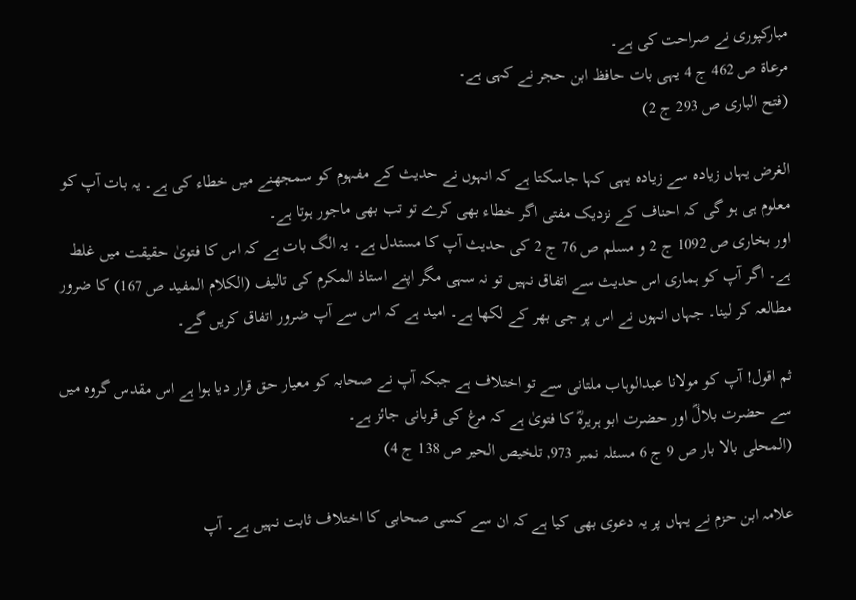مبارکپوری نے صراحت کی ہے۔
مرعاة ص 462 ج 4 یہی بات حافظ ابن حجر نے کہی ہے۔
(فتح الباری ص 293 ج 2)

الغرض یہاں زیادہ سے زیادہ یہی کہا جاسکتا ہے کہ انہوں نے حدیث کے مفہوم کو سمجھنے میں خطاء کی ہے۔ یہ بات آپ کو معلوم ہی ہو گی کہ احناف کے نزدیک مفتی اگر خطاء بھی کرے تو تب بھی ماجور ہوتا ہے۔
اور بخاری ص 1092 ج 2 و مسلم ص 76 ج 2 کی حدیث آپ کا مستدل ہے۔ یہ الگ بات ہے کہ اس کا فتویٰ حقیقت میں غلط ہے۔ اگر آپ کو ہماری اس حدیث سے اتفاق نہیں تو نہ سہی مگر اپنے استاذ المکرم کی تالیف (الکلام المفید ص 167) کا ضرور مطالعہ کر لینا۔ جہاں انہوں نے اس پر جی بھر کے لکھا ہے۔ امید ہے کہ اس سے آپ ضرور اتفاق کریں گے۔

ثم اقول! آپ کو مولانا عبدالوہاب ملتانی سے تو اختلاف ہے جبکہ آپ نے صحابہ کو معیار حق قرار دیا ہوا ہے اس مقدس گروہ میں سے حضرت بلالؓ اور حضرت ابو ہریرہؓ کا فتویٰ ہے کہ مرغ کی قربانی جائز ہے۔
(المحلی بالا بار ص 9 ج 6 مسئلہ نمبر 973, تلخیص الحير ص 138 ج 4)

علامہ ابن حزم نے یہاں پر یہ دعوی بھی کیا ہے کہ ان سے کسی صحابی کا اختلاف ثابت نہیں ہے۔ آپ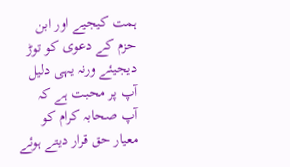ہمت کیجیے اور ابن حزم کے دعوی کو توڑ دیجیئے ورنہ یہی دلیل آپ پر محبت ہے کہ آپ صحابہ کرام کو معیار حق قرار دیتے ہوئے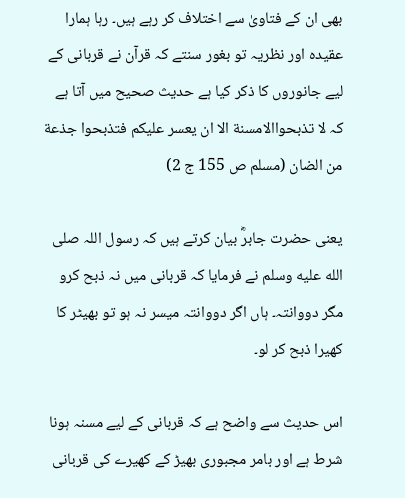بھی ان کے فتاویٰ سے اختلاف کر رہے ہیں۔ رہا ہمارا عقیدہ اور نظریہ تو بغور سنتے کہ قرآن نے قربانی کے لیے جانوروں کا ذکر کیا ہے حدیث صحیح میں آتا ہے کہ لا تذبحواالامسنة الا ان يعسر عليكم فتذبحوا جذعة من الضان (مسلم ص 155 ج 2)

یعنی حضرت جابرؓ بیان کرتے ہیں کہ رسول اللہ صلى الله عليه وسلم نے فرمایا کہ قربانی میں نہ ذبح کرو مگر دووانتہ۔ ہاں اگر دووانتہ میسر نہ ہو تو بھیٹر کا کھیرا ذبح کر لو۔

اس حدیث سے واضح ہے کہ قربانی کے لیے مسنہ ہونا شرط ہے اور بامر مجبوری بھیڑ کے کھیرے کی قربانی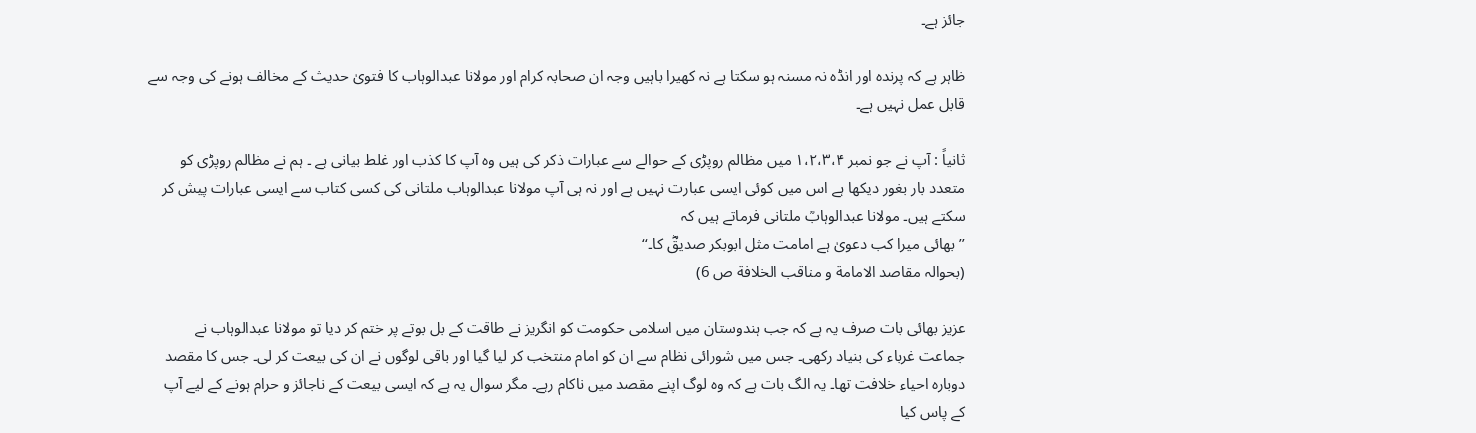جائز ہے۔

ظاہر ہے کہ پرندہ اور انڈہ نہ مسنہ ہو سکتا ہے نہ کھیرا باہیں وجہ ان صحابہ کرام اور مولانا عبدالوہاب کا فتویٰ حدیث کے مخالف ہونے کی وجہ سے قابل عمل نہیں ہے۔

ثانیاً : آپ نے جو نمبر ۱،۲،۳،۴ میں مظالم روپڑی کے حوالے سے عبارات ذکر کی ہیں وہ آپ کا کذب اور غلط بیانی ہے ۔ ہم نے مظالم روپڑی کو متعدد بار بغور دیکھا ہے اس میں کوئی ایسی عبارت نہیں ہے اور نہ ہی آپ مولانا عبدالوہاب ملتانی کی کسی کتاب سے ایسی عبارات پیش کر سکتے ہیں۔ مولانا عبدالوہابؒ ملتانی فرماتے ہیں کہ
’’بھائی میرا کب دعویٰ ہے امامت مثل ابوبکر صدیقؓ کا۔‘‘
(بحوالہ مقاصد الامامة و مناقب الخلافة ص 6)

عزیز بھائی بات صرف یہ ہے کہ جب ہندوستان میں اسلامی حکومت کو انگریز نے طاقت کے بل بوتے پر ختم کر دیا تو مولانا عبدالوہاب نے جماعت غرباء کی بنیاد رکھی۔ جس میں شورائی نظام سے ان کو امام منتخب کر لیا گیا اور باقی لوگوں نے ان کی بیعت کر لی۔ جس کا مقصد دوبارہ احیاء خلافت تھا۔ یہ الگ بات ہے کہ وہ لوگ اپنے مقصد میں ناکام رہے۔ مگر سوال یہ ہے کہ ایسی بیعت کے ناجائز و حرام ہونے کے لیے آپ کے پاس کیا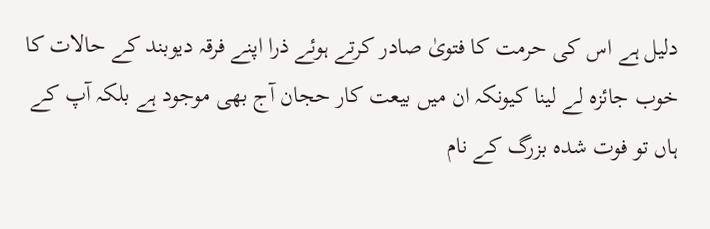دلیل ہے اس کی حرمت کا فتویٰ صادر کرتے ہوئے ذرا اپنے فرقہ دیوبند کے حالات کا خوب جائزہ لے لینا کیونکہ ان میں بیعت کار حجان آج بھی موجود ہے بلکہ آپ کے ہاں تو فوت شدہ بزرگ کے نام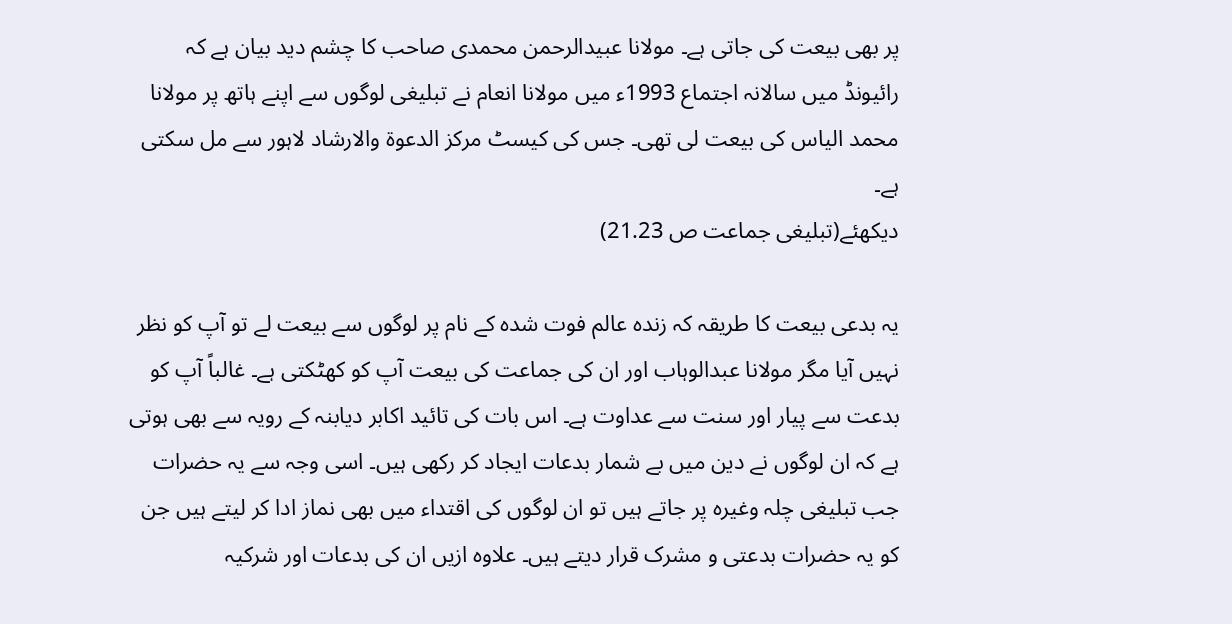پر بھی بیعت کی جاتی ہے۔ مولانا عبیدالرحمن محمدی صاحب کا چشم دید بیان ہے کہ رائیونڈ میں سالانہ اجتماع 1993ء میں مولانا انعام نے تبلیغی لوگوں سے اپنے ہاتھ پر مولانا محمد الیاس کی بیعت لی تھی۔ جس کی کیسٹ مرکز الدعوة والارشاد لاہور سے مل سکتی ہے۔
دیکھئے(تبلیغی جماعت ص 21.23)

یہ بدعی بیعت کا طریقہ کہ زندہ عالم فوت شدہ کے نام پر لوگوں سے بیعت لے تو آپ کو نظر نہیں آیا مگر مولانا عبدالوہاب اور ان کی جماعت کی بیعت آپ کو کھٹکتی ہے۔ غالباً آپ کو بدعت سے پیار اور سنت سے عداوت ہے۔ اس بات کی تائید اکابر دیابنہ کے رویہ سے بھی ہوتی ہے کہ ان لوگوں نے دین میں بے شمار بدعات ایجاد کر رکھی ہیں۔ اسی وجہ سے یہ حضرات جب تبلیغی چلہ وغیرہ پر جاتے ہیں تو ان لوگوں کی اقتداء میں بھی نماز ادا کر لیتے ہیں جن کو یہ حضرات بدعتی و مشرک قرار دیتے ہیں۔ علاوہ ازیں ان کی بدعات اور شرکیہ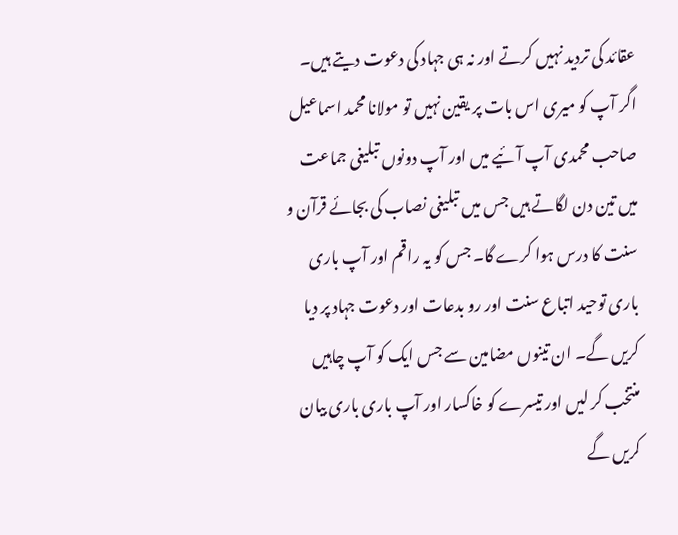عقائد کی تردید نہیں کرتے اور نہ ہی جہاد کی دعوت دیتے ہیں۔ اگر آپ کو میری اس بات پر یقین نہیں تو مولانا محمد اسماعیل صاحب محمدی آپ آئیے میں اور آپ دونوں تبلیغی جماعت میں تین دن لگاتے ہیں جس میں تبلیغی نصاب کی بجائے قرآن و سنت کا درس ہوا کرے گا۔ جس کو یہ راقم اور آپ باری باری توحید اتباع سنت اور رو بدعات اور دعوت جہاد پر دیا کریں گے۔ ان تینوں مضامین سے جس ایک کو آپ چاہیں منتخب کر لیں اور تیسرے کو خاکسار اور آپ باری باری بیان کریں گے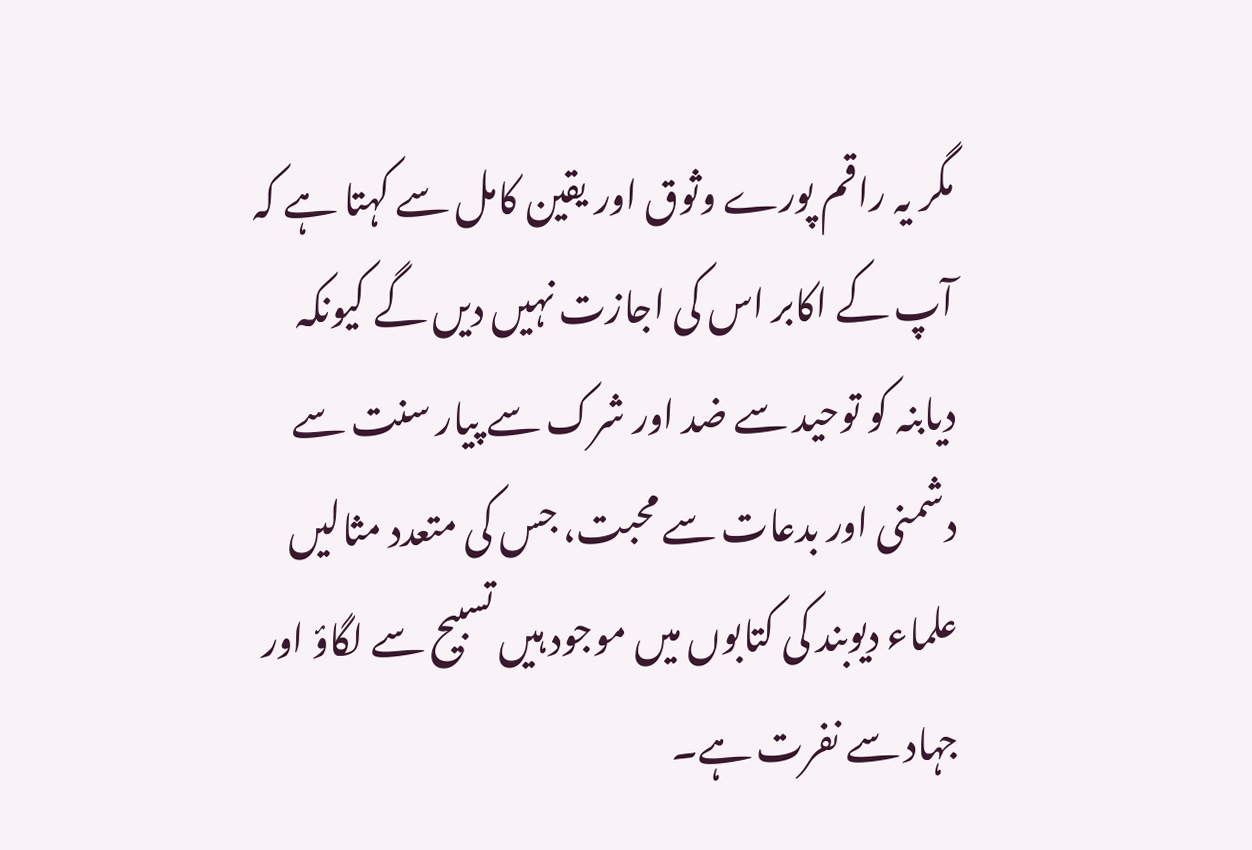مگر یہ راقم پورے وثوق اور یقین کامل سے کہتا ہے کہ آپ کے اکابر اس کی اجازت نہیں دیں گے کیونکہ دیابنہ کو توحید سے ضد اور شرک سے پیار سنت سے دشمنی اور بدعات سے محبت، جس کی متعدد مثالیں علماء دیوبند کی کتابوں میں موجود ہیں تسبیح سے لگاؤ اور جہاد سے نفرت ہے۔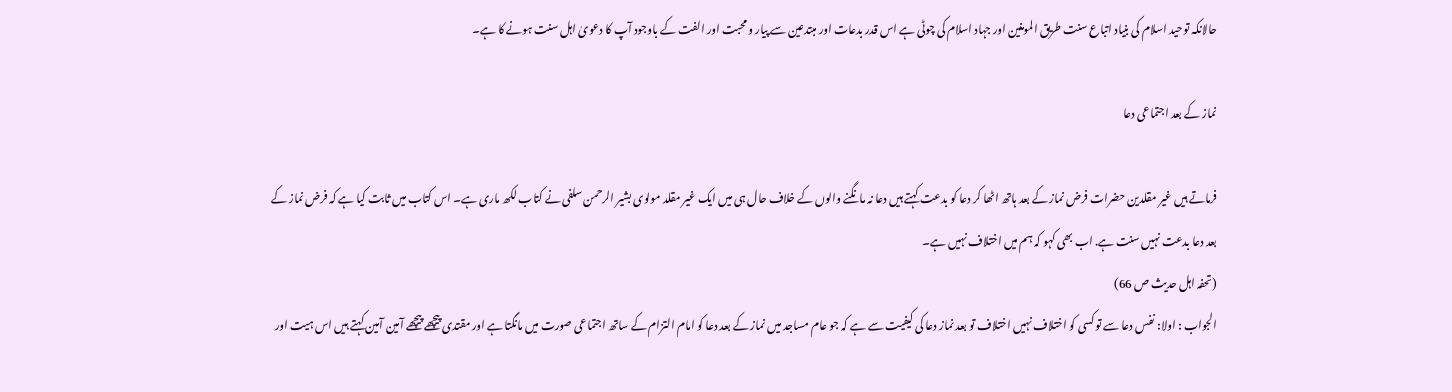حالانکہ توحید اسلام کی بنیاد اتباع سنت طریق المومنین اور جہاد اسلام کی چوٹی ہے اس قدر بدعات اور مبتدعین سے پیار و محبت اور الفت کے باوجود آپ کا دعویٰ اہل سنت ہونے کا ہے۔

نماز کے بعد اجتماعی دعا

فرماتے ہیں غیر مقلدین حضرات فرض نماز کے بعد ہاتھ اٹھا کر دعا کو بدعت کہتے ہیں دعا نہ مانگنے والوں کے خلاف حال ہی میں ایک غیر مقلد مولوی بشیر الرحمن سلفی نے کتاب لکھ ماری ہے۔ اس کتاب میں ثابت کیا ہے کہ فرض نماز کے بعد دعا بدعت نہیں سنت ہے. اب بھی کہو کہ ہم میں اختلاف نہیں ہے۔
(تحفہ اہل حدیث ص 66)
الجواب : اولا: نفس دعا سے تو کسی کو اختلاف نہیں اختلاف تو بعد نماز دعا کی کیفیت سے ہے کہ جو عام مساجد میں نماز کے بعد دعا کو امام التزام کے ساتھ اجتماعی صورت میں مانگتا ہے اور مقتدی پیچھے پیچھے آمین آمین کہتے ہیں اس ہیت اور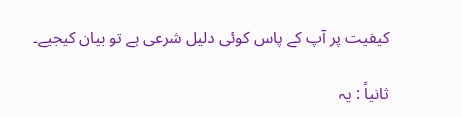کیفیت پر آپ کے پاس کوئی دلیل شرعی ہے تو بیان کیجیے۔

ثانیاً : یہ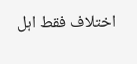اختلاف فقط اہل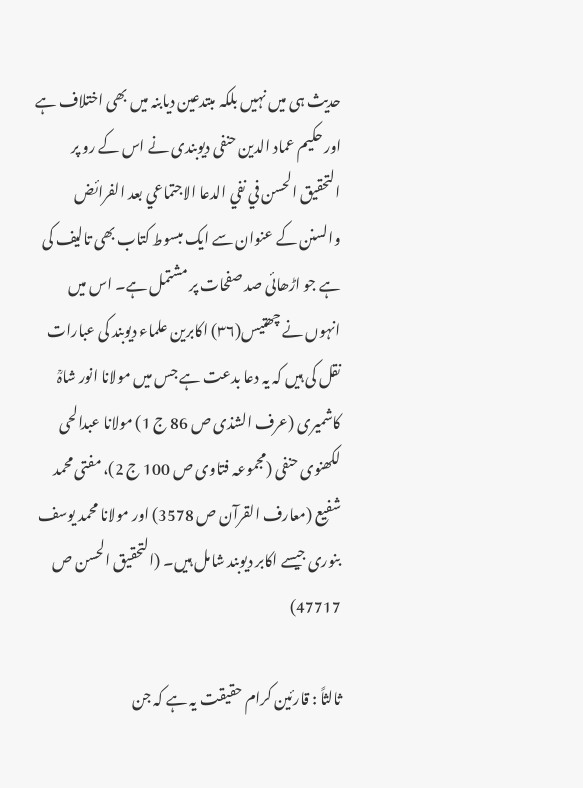حدیث ہی میں نہیں بلکہ مبتدعین دیابنہ میں بھی اختلاف ہے اور حکیم عماد الدین حنفی دیوبندی نے اس کے رو پر التحقيق الحسن في نفي الدعا الاجتماعي بعد الفرائض والسنن کے عنوان سے ایک مبسوط کتاب بھی تالیف کی ہے جو اڑھائی صد صفحات پر مشتمل ہے۔ اس میں انہوں نے چھتیس(۳۶) اکابرین علماء دیوبند کی عبارات نقل کی ہیں کہ یہ دعا بدعت ہے جس میں مولانا انور شاہؒ کاشمیری (عرف الشذی ص 86 ج 1) مولانا عبدالحی لکھنوی حنفی (مجموعہ فتاوی ص 100 ج 2)، مفتی محمد شفیع (معارف القرآن ص 3578) اور مولانا محمد یوسف بنوری جیسے اکابر دیوبند شامل ہیں۔ (التحقيق الحسن ص 47717)

ثالثاً : قارئین کرام حقیقت یہ ہے کہ جن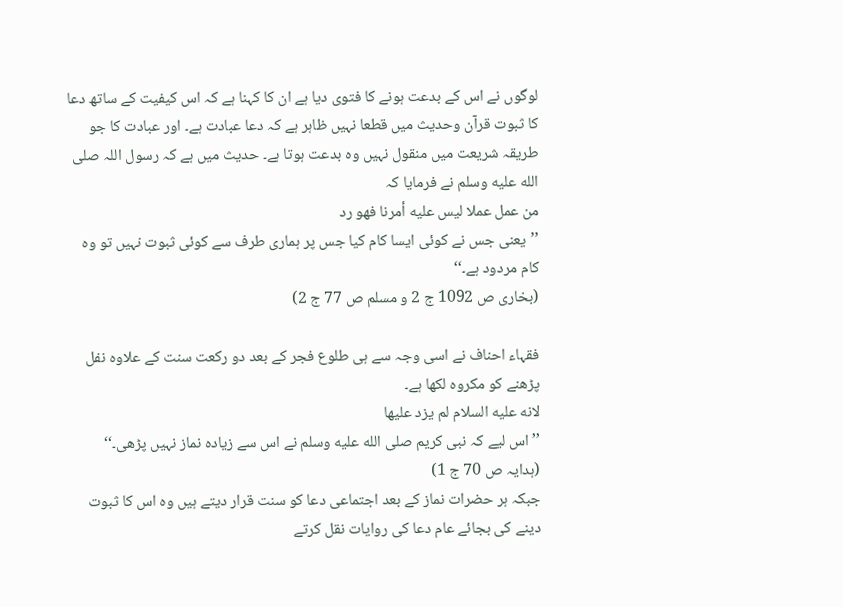لوگوں نے اس کے بدعت ہونے کا فتوی دیا ہے ان کا کہنا ہے کہ اس کیفیت کے ساتھ دعا کا ثبوت قرآن وحدیث میں قطعا نہیں ظاہر ہے کہ دعا عبادت ہے۔ اور عبادت کا جو طریقہ شریعت میں منقول نہیں وہ بدعت ہوتا ہے۔ حدیث میں ہے کہ رسول اللہ صلى الله عليه وسلم نے فرمایا کہ
من عمل عملا ليس عليه أمرنا فهو رد
’’یعنی جس نے کوئی ایسا کام کیا جس پر ہماری طرف سے کوئی ثبوت نہیں تو وہ کام مردود ہے۔‘‘
(بخاری ص 1092 ج 2 و مسلم ص 77 ج 2)

فقہاء احناف نے اسی وجہ سے ہی طلوع فجر کے بعد دو رکعت سنت کے علاوہ نفل پڑھنے کو مکروہ لکھا ہے۔
لانه عليه السلام لم يزد عليها
’’اس لیے کہ نبی کریم صلى الله عليه وسلم نے اس سے زیادہ نماز نہیں پڑھی۔‘‘
(ہدایہ ص 70 ج 1)
جبکہ ہر حضرات نماز کے بعد اجتماعی دعا کو سنت قرار دیتے ہیں وہ اس کا ثبوت دینے کی بجائے عام دعا کی روایات نقل کرتے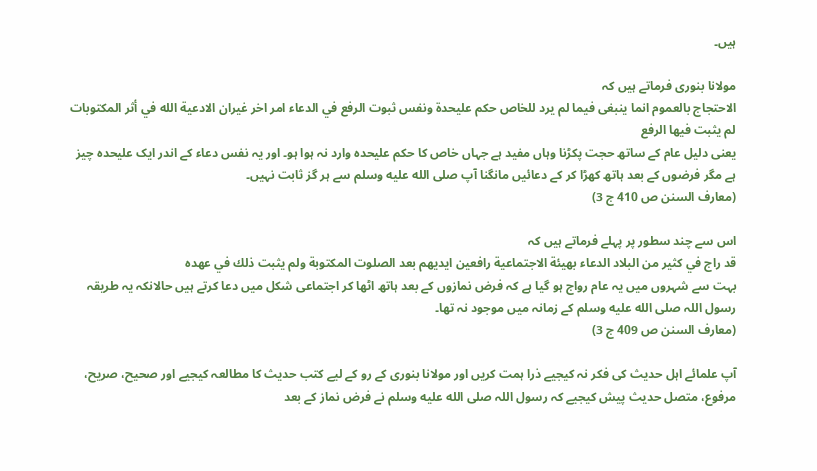ہیں۔

مولانا بنوری فرماتے ہیں کہ
الاحتجاج بالعموم انما ينبغى فيما لم يرد للخاص حكم عليحدة ونفس ثبوت الرفع في الدعاء امر اخر غيران الادعية الله في أثر المكتوبات لم يثبت فيها الرفع
یعنی دلیل عام کے ساتھ حجت پکڑنا وہاں مفید ہے جہاں خاص کا حکم علیحدہ وارد نہ ہوا ہو۔ اور یہ نفس دعاء کے اندر ایک علیحدہ چیز ہے مگر فرضوں کے بعد ہاتھ کھڑا کر کے دعائیں مانگنا آپ صلى الله عليه وسلم سے ہر گز ثابت نہیں۔
(معارف السنن ص 410 ج 3)

اس سے چند سطور پر پہلے فرماتے ہیں کہ
قد راج في كثير من البلاد الدعاء بهيئة الاجتماعية رافعين ايديهم بعد الصلوت المكتوبة ولم يثبت ذلك في عهده
بہت سے شہروں میں یہ عام رواج ہو گیا ہے کہ فرض نمازوں کے بعد ہاتھ اٹھا کر اجتماعی شکل میں دعا کرتے ہیں حالانکہ یہ طریقہ رسول اللہ صلى الله عليه وسلم کے زمانہ میں موجود نہ تھا۔
(معارف السنن ص 409 ج 3)

آپ علمائے اہل حدیث کی فکر نہ کیجیے ذرا ہمت کریں اور مولانا بنوری کے رو کے لیے کتب حدیث کا مطالعہ کیجیے اور صحیح، صریح، مرفوع، متصل حدیث پیش کیجیے کہ رسول اللہ صلى الله عليه وسلم نے فرض نماز کے بعد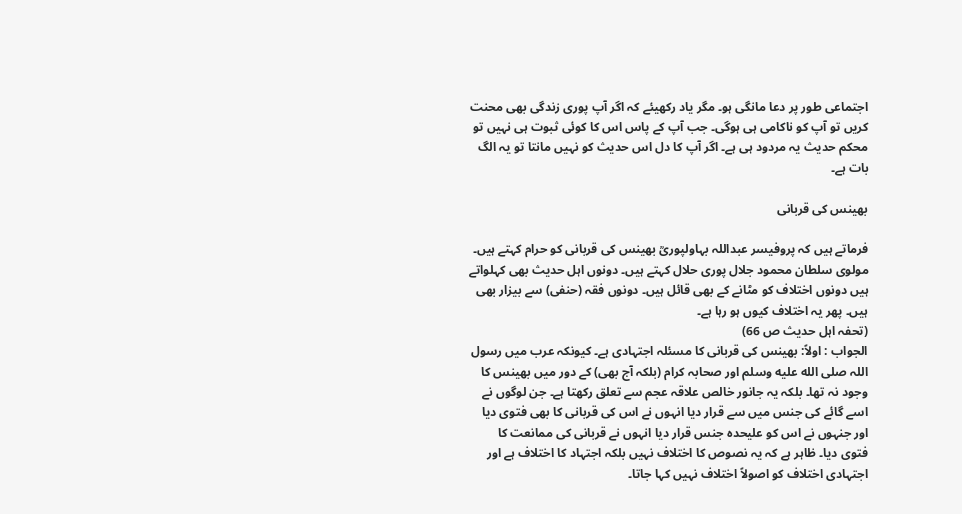اجتماعی طور پر دعا مانگی ہو۔ مگر یاد رکھیئے کہ اگر آپ پوری زندگی بھی محنت کریں تو آپ کو ناکامی ہی ہوگی۔ جب آپ کے پاس اس کا کوئی ثبوت ہی نہیں تو محکم حدیث یہ مردود ہی ہے۔ اگر آپ کا دل اس حدیث کو نہیں مانتا تو یہ الگ بات ہے۔

بھینس کی قربانی

فرماتے ہیں کہ پروفیسر عبداللہ بہاولپوریؒ بھینس کی قربانی کو حرام کہتے ہیں۔ مولوی سلطان محمود جلال پوری حلال کہتے ہیں۔ دونوں اہل حدیث بھی کہلواتے ہیں دونوں اختلاف کو مٹانے کے بھی قائل ہیں۔ دونوں فقہ (حنفی) سے بیزار بھی ہیں۔ پھر یہ اختلاف کیوں ہو رہا ہے۔
(تحفہ اہل حدیث ص 66)
الجواب : اولاً: بھینس کی قربانی کا مسئلہ اجتہادی ہے۔ کیونکہ عرب میں رسول اللہ صلى الله عليه وسلم اور صحابہ کرام (بلکہ آج بھی) کے دور میں بھینس کا وجود نہ تھا۔ بلکہ یہ جانور خالص علاقہ عجم سے تعلق رکھتا ہے۔ جن لوگوں نے اسے گائے کی جنس میں سے قرار دیا انہوں نے اس کی قربانی کا بھی فتوی دیا اور جنہوں نے اس کو علیحدہ جنس قرار دیا انہوں نے قربانی کی ممانعت کا فتوی دیا۔ ظاہر ہے کہ یہ نصوص کا اختلاف نہیں بلکہ اجتہاد کا اختلاف ہے اور اجتہادی اختلاف کو اصولاً اختلاف نہیں کہا جاتا۔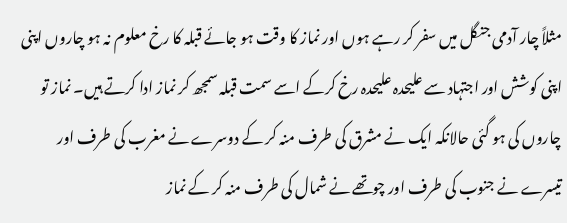مثلاً چار آدمی جنگل میں سفر کر رہے ہوں اور نماز کا وقت ہو جائے قبلہ کا رخ معلوم نہ ہو چاروں اپنی اپنی کوشش اور اجتہاد سے علیحدہ علیحدہ رخ کرکے اسے سمت قبلہ سمجھ کر نماز ادا کرتے ہیں۔ نماز تو چاروں کی ہو گئی حالانکہ ایک نے مشرق کی طرف منہ کر کے دوسرے نے مغرب کی طرف اور تیسرے نے جنوب کی طرف اور چوتھے نے شمال کی طرف منہ کر کے نماز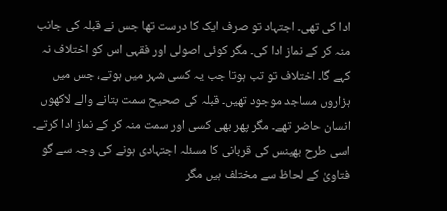ادا کی تھی۔ اجتہاد تو صرف ایک کا درست تھا جس نے قبلہ کی جانب منہ کر کے نماز ادا کی۔ مگر کوئی اصولی اور فقہی اس کو اختلاف نہ کہے گا۔ اختلاف تو تب ہوتا جب یہ کسی شہر میں ہوتے، جس میں ہزاروں مساجد موجود تھیں۔ قبلہ کی صحیح سمت بتانے والے لاکھوں انسان حاضر تھے۔ مگر پھر بھی کسی اور سمت منہ کر کے نماز ادا کرتے۔ اسی طرح بھینس کی قربانی کا مسئلہ اجتہادی ہونے کی وجہ سے گو فتاویٰ کے لحاظ سے مختلف ہیں مگر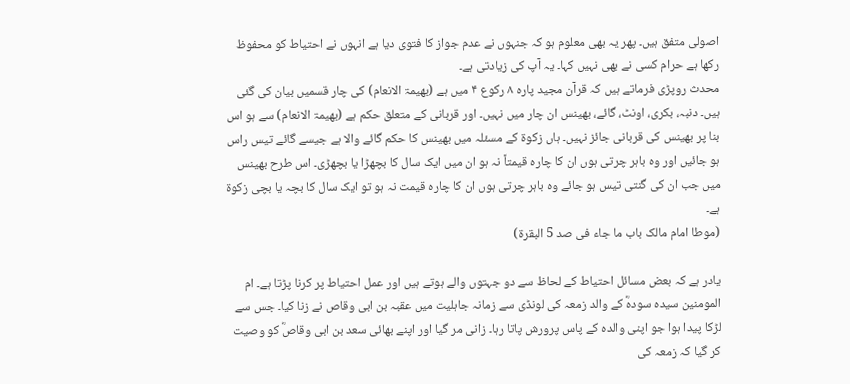اصولی متفق ہیں۔ پھر یہ بھی معلوم ہو کہ جنہوں نے عدم جواز کا فتوی دیا ہے انہوں نے احتیاط کو محفوظ رکھا ہے حرام کسی نے بھی نہیں کہا۔ یہ آپ کی زیادتی ہے۔
محدث روپڑی فرماتے ہیں کہ قرآن مجید پارہ ۸ رکوع ۴ میں ہے (بھیمۃ الانعام) کی چار قسمیں بیان کی گئی ہیں۔ دنبہ، بکری، اونٹ، گائے، بھینس ان چار میں نہیں۔ اور قربانی کے متعلق حکم ہے (بھیمۃ الانعام) سے ہو اس بنا پر بھینس کی قربانی جائز نہیں۔ ہاں زکوۃ کے مسئلہ میں بھینس کا حکم گائے والا ہے جیسے گائے تیس راس ہو جائیں اور وہ باہر چرتی ہوں ان کا چارہ قیمتاً نہ ہو ان میں ایک سال کا بچھڑا یا بچھڑی۔ اس طرح بھینس میں جب ان کی گنتی تیس ہو جائے وہ باہر چرتی ہوں ان کا چارہ قیمت نہ ہو تو ایک سال کا بچہ یا بچی زکوۃ ہے۔
(موطا امام مالک باب ما جاء فی صد 5 البقرة)

یادر ہے کہ بعض مسائل احتیاط کے لحاظ سے دو جہتوں والے ہوتے ہیں اور عمل احتیاط پر کرنا پڑتا ہے۔ ام المومنین سیدہ سودہؓ کے والد زمعہ کی لونڈی سے زمانہ جاہلیت میں عقبہ بن ابی وقاص نے زنا کیا۔ جس سے لڑکا پیدا ہوا جو اپنی والدہ کے پاس پرورش پاتا رہا۔ زانی مر گیا اور اپنے بھائی سعد بن ابی وقاصؓ کو وصیت کر گیا کہ زمعہ کی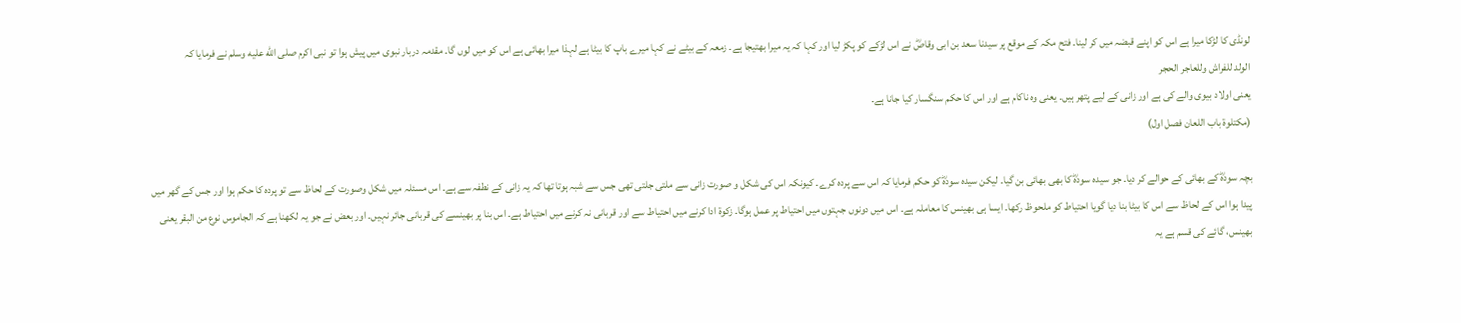لونڈی کا لڑکا میرا ہے اس کو اپنے قبضہ میں کر لینا۔ فتح مکہ کے موقع پر سیدنا سعد بن ابی وقاصؓ نے اس لڑکے کو پکڑ لیا اور کہا کہ یہ میرا بھتیجا ہے۔ زمعہ کے بیٹے نے کہا میرے باپ کا بیٹا ہے لہذا میرا بھائی ہے اس کو میں لوں گا۔ مقدمہ دربار نبوی میں پیش ہوا تو نبی اکرم صلى الله عليه وسلم نے فرمایا کہ
الولد للفراش وللعاجر الحجر
یعنی اولاد بیوی والے کی ہے اور زانی کے لیے پتھر ہیں۔ یعنی وہ ناکام ہے اور اس کا حکم سنگسار کیا جانا ہے۔
(مكتلوۃ باب اللعان فصل اول)

بچہ سودہؓ کے بھائی کے حوالے کر دیا۔ جو سیدہ سودہؓ کا بھی بھائی بن گیا۔ لیکن سیدہ سودہؓ کو حکم فرمایا کہ اس سے پردہ کرے۔ کیونکہ اس کی شکل و صورت زانی سے ملتی جلتی تھی جس سے شبہ ہوتا تھا کہ یہ زانی کے نطفہ سے ہے۔ اس مسئلہ میں شکل وصورت کے لحاظ سے تو پردہ کا حکم ہوا اور جس کے گھر میں پیدا ہوا اس کے لحاظ سے اس کا بیٹا بنا دیا گویا احتیاط کو ملحوظ رکھا۔ ایسا ہی بھینس کا معاملہ ہے۔ اس میں دونوں جہتوں میں احتیاط پر عمل ہوگا۔ زکوۃ ادا کرنے میں احتیاط سے اور قربانی نہ کرنے میں احتیاط ہے۔ اس بنا پر بھینسے کی قربانی جائر نہیں۔ اور بعض نے جو یہ لکھنا ہے کہ الجاموس نوع من البقر یعنی بھینس، گائے کی قسم ہے یہ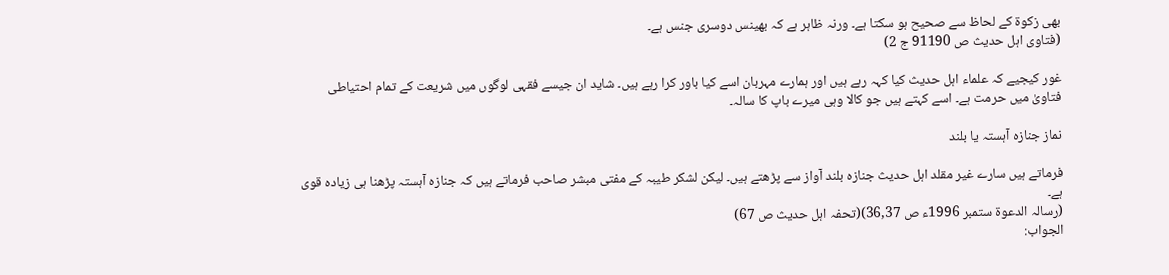بھی زکوۃ کے لحاظ سے صحیح ہو سکتا ہے۔ ورنہ ظاہر ہے کہ بھینس دوسری جنس ہے۔
(فتاوی اہل حدیث ص 91190 ج 2)

غور کیجیے کہ علماء اہل حدیث کیا کہہ رہے ہیں اور ہمارے مہربان اسے کیا باور کرا رہے ہیں۔ شاید ان جیسے فقہی لوگوں میں شریعت کے تمام احتیاطی فتاویٰ میں حرمت ہے۔ اسے کہتے ہیں جو کالا وہی میرے باپ کا سالہ۔

نماز جنازه آہستہ یا بلند

فرماتے ہیں سارے غیر مقلد اہل حدیث جنازہ بلند آواز سے پڑھتے ہیں۔ لیکن لشکر طیبہ کے مفتی مبشر صاحب فرماتے ہیں کہ جنازہ آہستہ پڑھنا ہی زیادہ قوی ہے۔
(رسالہ الدعوۃ ستمبر 1996ء ص 36,37)(تحفہ اہل حدیث ص 67)
الجواب: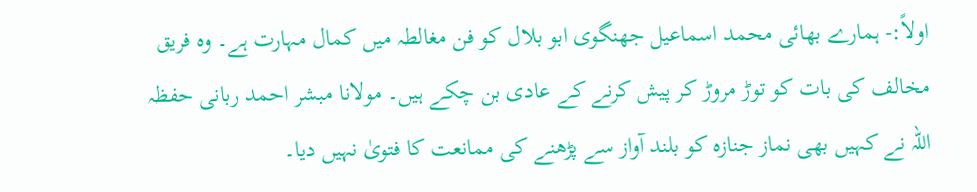اولاً:- ہمارے بھائی محمد اسماعیل جھنگوی ابو بلال کو فن مغالطہ میں کمال مہارت ہے۔ وہ فریق مخالف کی بات کو توڑ مروڑ کر پیش کرنے کے عادی بن چکے ہیں۔ مولانا مبشر احمد ربانی حفظہ اللہ نے کہیں بھی نماز جنازہ کو بلند آواز سے پڑھنے کی ممانعت کا فتویٰ نہیں دیا۔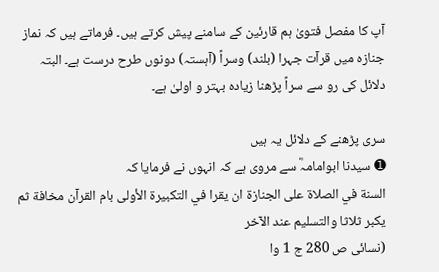آپ کا مفصل فتویٰ ہم قارئین کے سامنے پیش کرتے ہیں۔ فرماتے ہیں کہ نماز جنازہ میں قرآت جہرا (بلند) وسراً (آہستہ) دونوں طرح درست ہے۔ البتہ دلائل کی رو سے سراً پڑھنا زیادہ بہتر و اولیٰ ہے۔

سری پڑھنے کے دلائل یہ ہیں
➊ سیدنا ابوامامہؓ سے مروی ہے کہ انہوں نے فرمایا کہ
السنة في الصلاة على الجنازة ان يقرا في التكبيرة الأولى بام القرآن مخافة ثم يكبر ثلاثا والتسليم عند الآخر
(نسائی ص 280 ج 1 وا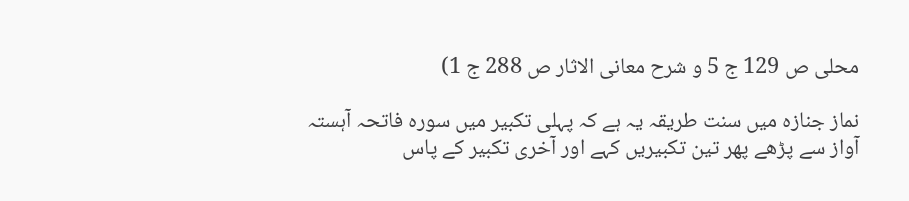محلی ص 129 ج 5 و شرح معانی الاثار ص 288 ج 1)

نماز جنازہ میں سنت طریقہ یہ ہے کہ پہلی تکبیر میں سورہ فاتحہ آہستہ آواز سے پڑھے پھر تین تکبیریں کہے اور آخری تکبیر کے پاس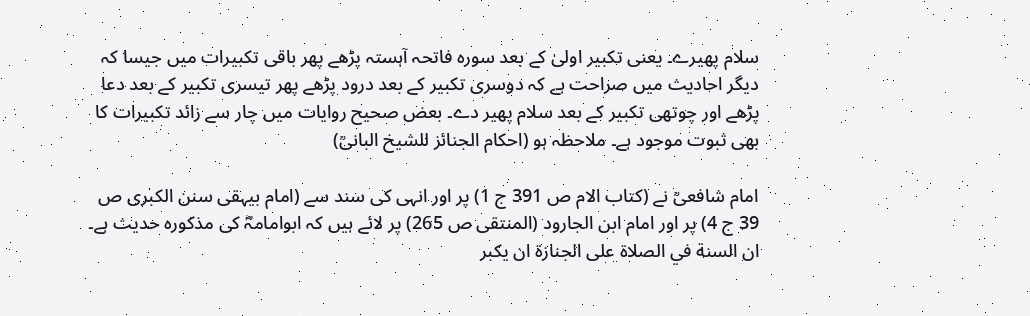سلام پھیرے۔ یعنی تکبیر اولیٰ کے بعد سورہ فاتحہ آہستہ پڑھے پھر باقی تکبیرات میں جیسا کہ دیگر احادیث میں صراحت ہے کہ دوسری تکبیر کے بعد درود پڑھے پھر تیسری تکبیر کے بعد دعا پڑھے اور چوتھی تکبیر کے بعد سلام پھیر دے۔ بعض صحیح روایات میں چار سے زائد تکبیرات کا بھی ثبوت موجود ہے۔ ملاحظہ ہو (احکام الجنائز للشیخ البانیؒ)

امام شافعیؒ نے (کتاب الام ص 391 ج 1) پر اور انہی کی سند سے (امام بیہقی سنن الکبری ص 39 ج 4) پر اور امام ابن الجارود (المنتقی ص 265) پر لائے ہیں کہ ابوامامہؓ کی مذکورہ حدیث ہے۔
ان السنة في الصلاة على الجنازة ان يكبر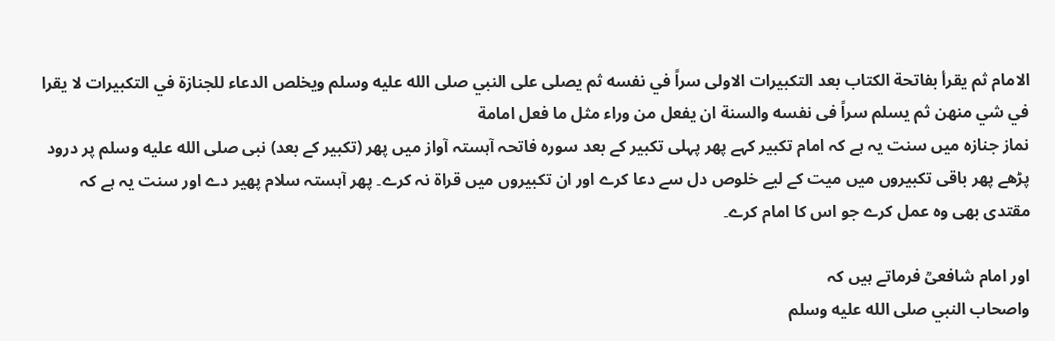الامام ثم يقرأ بفاتحة الكتاب بعد التكبيرات الاولى سراً في نفسه ثم يصلى على النبي صلى الله عليه وسلم ويخلص الدعاء للجنازة في التكبيرات لا يقرا في شي منهن ثم يسلم سراً فى نفسه والسنة ان يفعل من وراء مثل ما فعل امامة
نماز جنازہ میں سنت یہ ہے کہ امام تکبیر کہے پھر پہلی تکبیر کے بعد سورہ فاتحہ آہستہ آواز میں پھر (تکبیر کے بعد) نبی صلى الله عليه وسلم پر درود پڑھے پھر باقی تکبیروں میں میت کے لیے خلوص دل سے دعا کرے اور ان تکبیروں میں قراۃ نہ کرے۔ پھر آہستہ سلام پھیر دے اور سنت یہ ہے کہ مقتدی بھی وہ عمل کرے جو اس کا امام کرے۔

اور امام شافعیؒ فرماتے ہیں کہ
واصحاب النبي صلى الله عليه وسلم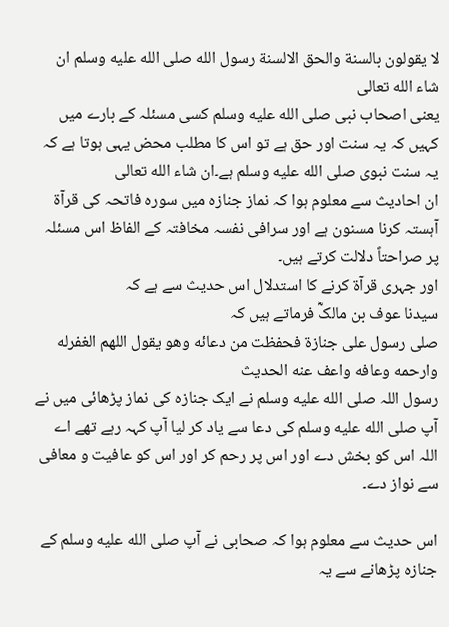لا يقولون بالسنة والحق الالسنة رسول الله صلى الله عليه وسلم ان شاء الله تعالى
یعنی اصحاب نبی صلى الله عليه وسلم کسی مسئلہ کے بارے میں کہیں کہ یہ سنت اور حق ہے تو اس کا مطلب محض یہی ہوتا ہے کہ یہ سنت نبوی صلى الله عليه وسلم ہے۔ان شاء الله تعالى
ان احادیث سے معلوم ہوا کہ نماز جنازہ میں سورہ فاتحہ کی قرآة آہستہ کرنا مسنون ہے اور سرافی نفسہ مخافتہ کے الفاظ اس مسئلہ پر صراحتاً دلالت کرتے ہیں۔
اور جہری قرآۃ کرنے کا استدلال اس حدیث سے ہے کہ
سیدنا عوف بن مالکؓ فرماتے ہیں کہ
صلی رسول على جنازة فحفظت من دعائه وهو يقول اللهم الغفرله وارحمه وعافه واعف عنه الحديث
رسول اللہ صلى الله عليه وسلم نے ایک جنازہ کی نماز پڑھائی میں نے آپ صلى الله عليه وسلم کی دعا سے یاد کر لیا آپ کہہ رہے تھے اے اللہ اس کو بخش دے اور اس پر رحم کر اور اس کو عافیت و معافی سے نواز دے۔

اس حدیث سے معلوم ہوا کہ صحابی نے آپ صلى الله عليه وسلم کے جنازہ پڑھانے سے یہ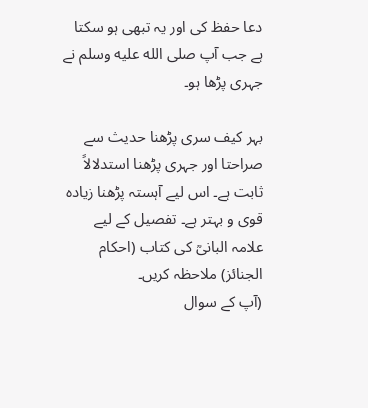دعا حفظ کی اور یہ تبھی ہو سکتا ہے جب آپ صلى الله عليه وسلم نے جہری پڑھا ہو۔

بہر کیف سری پڑھنا حدیث سے صراحتا اور جہری پڑھنا استدلالاً ثابت ہے۔ اس لیے آہستہ پڑھنا زیادہ قوی و بہتر ہے۔ تفصیل کے لیے علامہ البانیؒ کی کتاب (احکام الجنائز) ملاحظہ کریں۔
(آپ کے سوال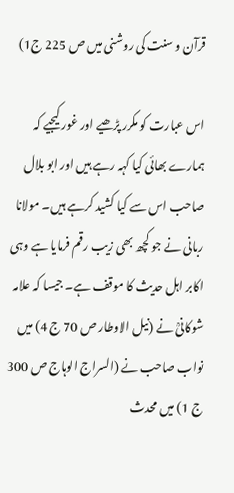قرآن و سنت کی روشنی میں ص 225 ج1)

اس عبارت کو مکرر پڑھیے اور غور کیجیے کہ ہمارے بھائی کیا کہہ رہے ہیں اور ابو بلال صاحب اس سے کیا کشید کرہے ہیں۔ مولانا ربانی نے جو کچھ بھی زیب رقم فرمایا ہے وہی اکابر اہل حدیث کا موقف ہے۔ جیسا کہ علامہ شوکانیؒ نے (نیل الاوطار ص 70 ج 4) میں نواب صاحب نے (السراج الوہاج ص 300 ج 1) میں محدث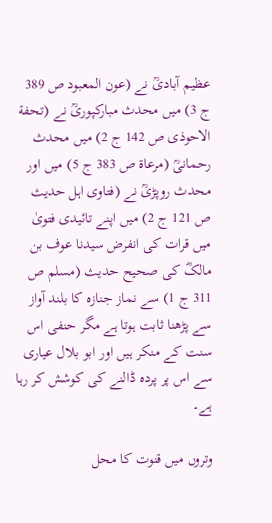عظیم آبادیؒ نے (عون المعبود ص 389 ج 3) میں محدث مبارکپوریؒ نے (تحفة الاحوذی ص 142 ج 2) میں محدث رحمانیؒ (مرعاة ص 383 ج 5) میں اور محدث روپڑیؒ نے (فتاوی اہل حدیث ص 121 ج 2) میں اپنے تائیدی فتویٰ میں قرات کی انفرض سیدنا عوف بن مالکؓ کی صحیح حدیث (مسلم ص 311 ج 1) سے نماز جنازہ کا بلند آواز سے پڑھنا ثابت ہوتا ہے مگر حنفی اس سنت کے منکر ہیں اور ابو بلال عیاری سے اس پر پردہ ڈالنے کی کوشش کر رہا ہے۔

وتروں میں قنوت کا محل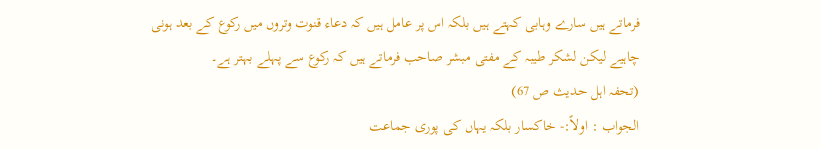فرماتے ہیں سارے وہابی کہتے ہیں بلکہ اس پر عامل ہیں کہ دعاء قنوت وتروں میں رکوع کے بعد ہونی چاہیے لیکن لشکر طیبہ کے مفتی مبشر صاحب فرماتے ہیں کہ رکوع سے پہلے بہتر ہے۔
(تحفہ اہل حدیث ص 67)
الجواب : اولاً:- خاکسار بلکہ یہاں کی پوری جماعت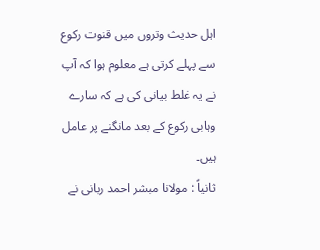اہل حدیث وتروں میں قنوت رکوع سے پہلے کرتی ہے معلوم ہوا کہ آپ نے یہ غلط بیانی کی ہے کہ سارے وہابی رکوع کے بعد مانگنے پر عامل ہیں۔
ثانیاً : مولانا مبشر احمد ربانی نے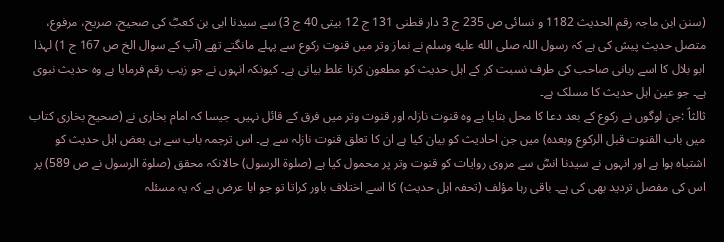(سنن ابن ماجہ رقم الحدیث 1182 و نسائی ص 235 ج 3 دار قطنی 131 ج 12 بیتی 40 ج 3) سے سیدنا ابی بن کعبؓ کی صحیح، صریح، مرفوع، متصل حدیث پیش کی ہے کہ رسول اللہ صلى الله عليه وسلم نے نماز وتر میں قنوت رکوع سے پہلے مانگتے تھے (آپ کے سوال الخ ص 167 ج 1) لہذا ابو بلال کا اسے ربانی صاحب کی طرف نسبت کر کے اہل حدیث کو مطعون کرنا غلط بیانی ہے۔ کیونکہ انہوں نے جو زیب رقم فرمایا ہے وہ حدیث نبوی ہے۔ جو عین اہل حدیث کا مسلک ہے۔
ثالثاً :جن لوگوں نے رکوع کے بعد دعا کا محل بتایا ہے وہ قنوت نازلہ اور قنوت وتر میں فرق کے قائل نہیں۔ جیسا کہ امام بخاری نے (صحیح بخاری کتاب میں باب القنوت قبل الركوع وبعدہ) میں جن احادیث کو بیان کیا ہے ان کا تعلق قنوت نازلہ سے ہے۔ اس ترجمہ باب سے ہی بعض اہل حدیث کو اشتباہ ہوا ہے اور انہوں نے سیدنا انسؓ سے مروی روایات کو قنوت وتر پر محمول کیا ہے (صلوۃ الرسول) حالانکہ محقق (صلوۃ الرسول نے ص 589) پر اس کی مفصل تردید بھی کی ہے۔ باقی رہا مؤلف (تحفہ اہل حدیث) کا اسے اختلاف باور کراتا تو جو ابا عرض ہے کہ یہ مسئلہ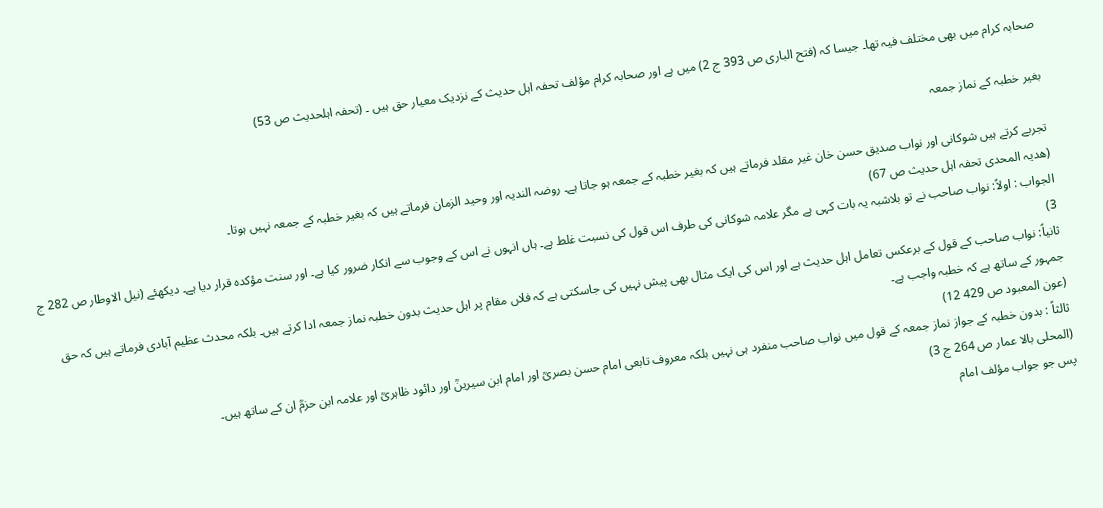صحابہ کرام میں بھی مختلف فیہ تھا۔ جیسا کہ (فتح الباری ص 393 ج 2) میں ہے اور صحابہ کرام مؤلف تحفہ اہل حدیث کے نزدیک معیار حق ہیں ۔ (تحفہ اہلحدیث ص 53)

بغیر خطبہ کے نماز جمعہ

تجربے کرتے ہیں شوکانی اور نواب صدیق حسن خان غیر مقلد فرماتے ہیں کہ بغیر خطبہ کے جمعہ ہو جاتا ہے۔ روضہ الندیہ اور وحید الزمان فرماتے ہیں کہ بغیر خطبہ کے جمعہ نہیں ہوتا۔
(ھدیہ المحدی تحفہ اہل حدیث ص 67)
الجواب : اولاً: نواب صاحب نے تو بلاشبہ یہ بات کہی ہے مگر علامہ شوکانی کی طرف اس قول کی نسبت غلط ہے۔ ہاں انہوں نے اس کے وجوب سے انکار ضرور کیا ہے۔ اور سنت مؤکدہ قرار دیا ہے۔ دیکھئے (نیل الاوطار ص 282 ج 3)
ثانیاً: نواب صاحب کے قول کے برعکس تعامل اہل حدیث ہے اور اس کی ایک مثال بھی پیش نہیں کی جاسکتی ہے کہ فلاں مقام پر اہل حدیث بدون خطبہ نماز جمعہ ادا کرتے ہیں۔ بلکہ محدث عظیم آبادی فرماتے ہیں کہ حق جمہور کے ساتھ ہے کہ خطبہ واجب ہے۔
(عون المعبود ص 429 12)
ثالثاً : بدون خطبہ کے جواز نماز جمعہ کے قول میں نواب صاحب منفرد ہی نہیں بلکہ معروف تابعی امام حسن بصریؒ اور امام ابن سیرینؒ اور دائود ظاہریؒ اور علامہ ابن حزمؒ ان کے ساتھ ہیں۔
(المحلی بالا عمار ص 264 ج 3)
پس جو جواب مؤلف امام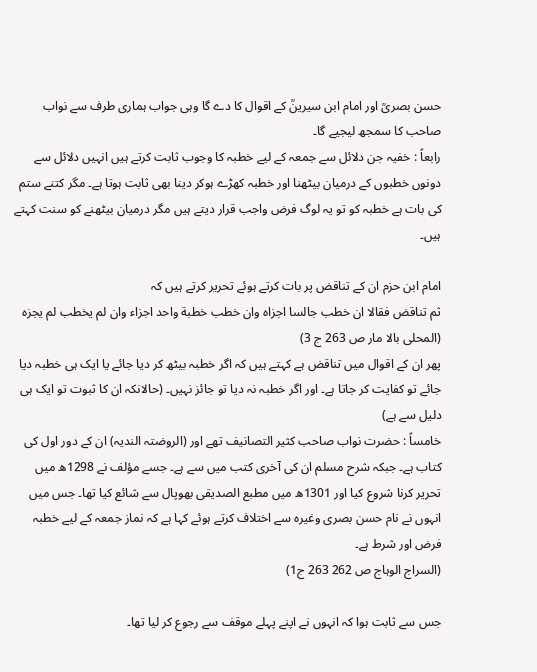حسن بصریؒ اور امام ابن سیرینؒ کے اقوال کا دے گا وہی جواب ہماری طرف سے نواب صاحب کا سمجھ لیجیے گا۔
رابعاً : خفیہ جن دلائل سے جمعہ کے لیے خطبہ کا وجوب ثابت کرتے ہیں انہیں دلائل سے دونوں خطبوں کے درمیان بیٹھنا اور خطبہ کھڑے ہوکر دینا بھی ثابت ہوتا ہے۔ مگر کتنے ستم کی بات ہے خطبہ کو تو یہ لوگ فرض واجب قرار دیتے ہیں مگر درمیان بیٹھنے کو سنت کہتے ہیں۔

امام ابن حزم ان کے تناقض پر بات کرتے ہوئے تحریر کرتے ہیں کہ
ثم تناقض فقالا ان خطب جالسا اجزاه وان خطب خطبة واحد اجزاء وان لم يخطب لم يجزه
(المحلی بالا مار ص 263 ج 3)
پھر ان کے اقوال میں تناقض ہے کہتے ہیں کہ اگر خطبہ بیٹھ کر دیا جائے یا ایک ہی خطبہ دیا جائے تو کفایت کر جاتا ہے۔ اور اگر خطبہ نہ دیا تو جائز نہیں۔ (حالانکہ ان کا ثبوت تو ایک ہی دلیل سے ہے)
خامساً : حضرت نواب صاحب کثیر التصانیف تھے اور (الروضتہ الندیہ) ان کے دور اول کی کتاب ہے۔ جبکہ شرح مسلم ان کی آخری کتب میں سے ہے۔ جسے مؤلف نے 1298ھ میں تحریر کرنا شروع کیا اور 1301ھ میں مطبع الصدیقی بھوپال سے شائع کیا تھا۔ جس میں انہوں نے نام حسن بصری وغیرہ سے اختلاف کرتے ہوئے کہا ہے کہ نماز جمعہ کے لیے خطبہ فرض اور شرط ہے۔
(السراج الوہاج ص 262 263 ج1)

جس سے ثابت ہوا کہ انہوں نے اپنے پہلے موقف سے رجوع کر لیا تھا۔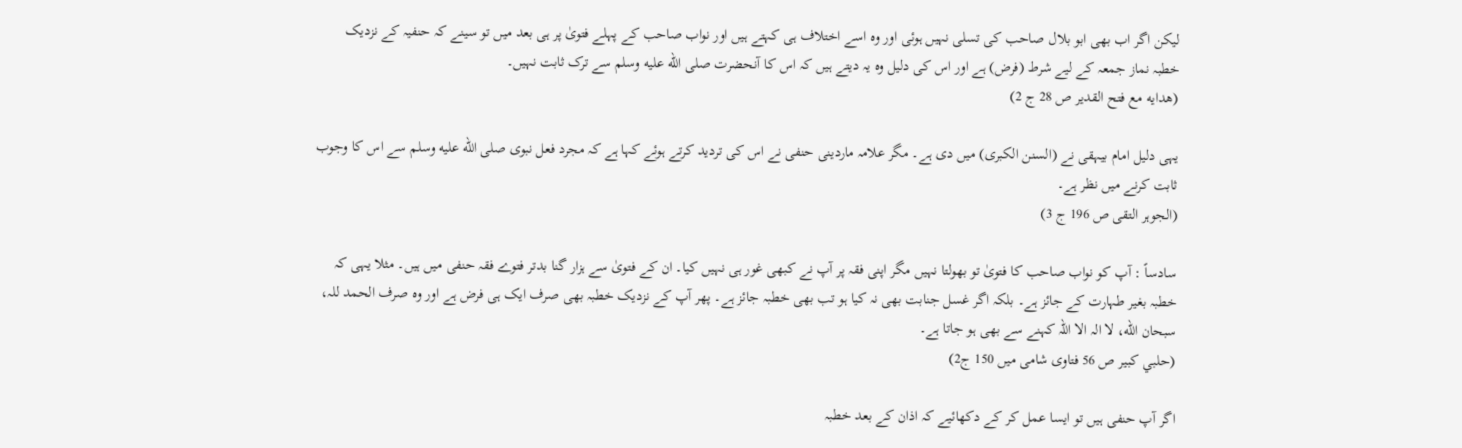لیکن اگر اب بھی ابو بلال صاحب کی تسلی نہیں ہوئی اور وہ اسے اختلاف ہی کہتے ہیں اور نواب صاحب کے پہلے فتویٰ پر ہی بعد میں تو سینے کہ حنفیہ کے نزدیک خطبہ نماز جمعہ کے لیے شرط (فرض) ہے اور اس کی دلیل وہ یہ دیتے ہیں کہ اس کا آنحضرت صلى الله عليه وسلم سے ترک ثابت نہیں۔
(ھدايه مع فتح القدير ص 28 ج 2)

یہی دلیل امام بیہقی نے (السنن الکبری) میں دی ہے۔ مگر علامہ ماردینی حنفی نے اس کی تردید کرتے ہوئے کہا ہے کہ مجرد فعل نبوی صلى الله عليه وسلم سے اس کا وجوب ثابت کرنے میں نظر ہے۔
(الجوہر التقی ص 196 ج 3)

سادساً : آپ کو نواب صاحب کا فتویٰ تو بھولتا نہیں مگر اپنی فقہ پر آپ نے کبھی غور ہی نہیں کیا۔ ان کے فتویٰ سے ہزار گنا بدتر فتوے فقہ حنفی میں ہیں۔ مثلا یہی کہ خطبہ بغیر طہارت کے جائز ہے۔ بلکہ اگر غسل جنابت بھی نہ کیا ہو تب بھی خطبہ جائز ہے۔ پھر آپ کے نزدیک خطبہ بھی صرف ایک ہی فرض ہے اور وہ صرف الحمد للہ، سبحان الله، لا الہ الا اللہ کہنے سے بھی ہو جاتا ہے۔
(حلبي كبير ص 56 فتاوی شامی میں 150 ج2)

اگر آپ حنفی ہیں تو ایسا عمل کر کے دکھائیے کہ اذان کے بعد خطبہ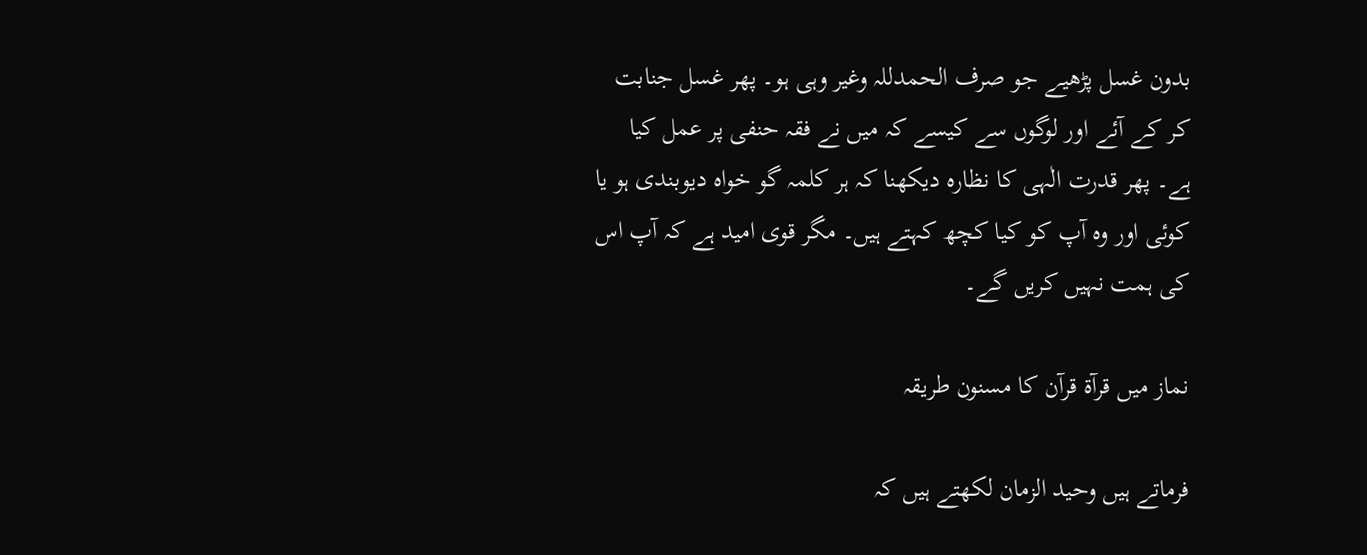بدون غسل پڑھیے جو صرف الحمدللہ وغیر وہی ہو۔ پھر غسل جنابت کر کے آئے اور لوگوں سے کیسے کہ میں نے فقہ حنفی پر عمل کیا ہے۔ پھر قدرت الٰہی کا نظارہ دیکھنا کہ ہر کلمہ گو خواہ دیوبندی ہو یا کوئی اور وہ آپ کو کیا کچھ کہتے ہیں۔ مگر قوی امید ہے کہ آپ اس کی ہمت نہیں کریں گے۔

نماز میں قرآۃ قرآن کا مسنون طریقہ

فرماتے ہیں وحید الزمان لکھتے ہیں کہ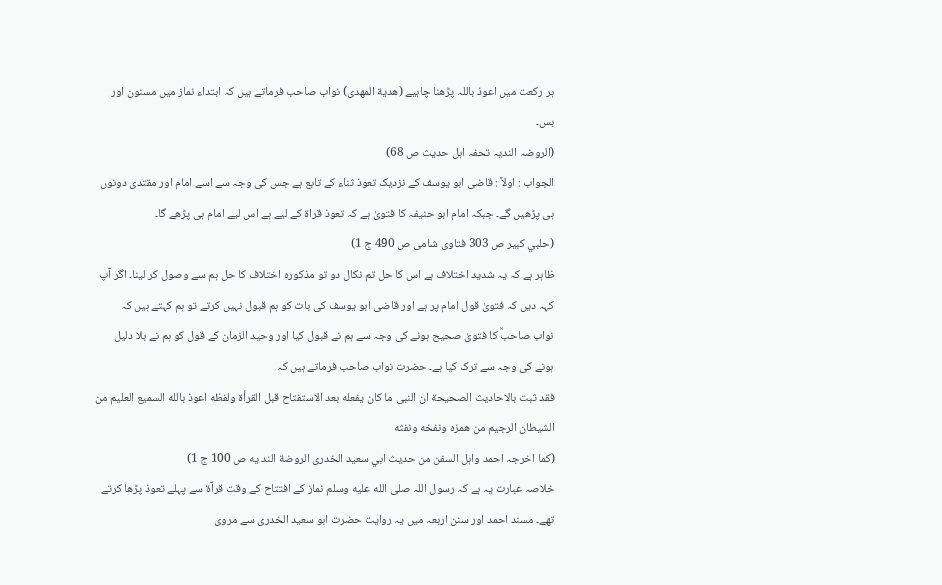ہر رکعت میں اعوذ باللہ پڑھنا چاہیے (ھدیة المھدی) نواب صاحب فرماتے ہیں کہ ابتداء نماز میں مسنون اور بس۔
(الروضہ الندیہ تحفہ اہل حدیث ص 68)
الجواب : اولاً : قاضی ابو یوسف کے نزدیک تعوذ ثناء کے تابع ہے جس کی وجہ سے اسے امام اور مقتدی دونوں ہی پڑھیں گے۔ جبکہ امام ابو حنیفہ کا فتویٰ ہے کہ تعوذ قراۃ کے لیے ہے اس لیے امام ہی پڑھے گا۔
(حلبي كبير ص 303 فتاوی شامی ص 490 ج 1)
ظاہر ہے کہ یہ شدید اختلاف ہے اس کا حل تم نکال دو تو مذکورہ اختلاف کا حل ہم سے وصول کر لینا۔ اگر آپ کہہ دیں کہ فتویٰ قول امام پر ہے اور قاضی ابو یوسف کی بات کو ہم قبول نہیں کرتے تو ہم کہتے ہیں کہ
نواب صاحبؒ کا فتویٰ صحیح ہونے کی وجہ سے ہم نے قبول کیا اور وحید الزمان کے قول کو ہم نے بلا دلیل ہونے کی وجہ سے ترک کیا ہے۔ حضرت نواب صاحب فرماتے ہیں کہ
فقد ثبت بالاحاديث الصحيحة ان النبى ما كان يفعله بعد الاستفتاح قبل القرأة ولفظه اعوذ بالله السميع العليم من الشيطان الرجيم من همزه ونفخه ونفثه
(كما اخرجہ احمد واہل السفن من حديث ابي سعيد الخدرى الروضة الند یه ص 100 ج 1)
خلاصہ عبارت یہ ہے کہ رسول اللہ صلى الله عليه وسلم نماز کے افتتاح کے وقت قرآۃ سے پہلے تعوذ پڑھا کرتے تھے۔ مسند احمد اور سنن اربعہ میں یہ روایت حضرت ابو سعید الخدری سے مروی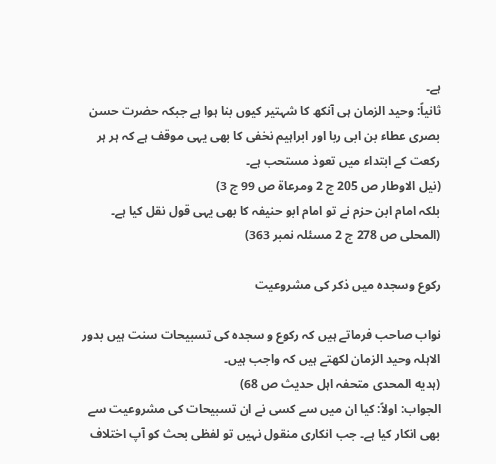ہے۔
ثانیاً: وحید الزمان ہی آنکھ کا شہتیر کیوں بنا ہوا ہے جبکہ حضرت حسن بصری عطاء بن ابی ربا اور ابراہیم نخفی کا بھی یہی موقف ہے کہ ہر ہر رکعت کے ابتداء میں تعوذ مستحب ہے۔
(نیل الاوطار ص 205 ج 2 ومرعاة ص 99 ج 3)
بلکہ امام ابن حزم نے تو امام ابو حنیفہ کا بھی یہی قول نقل کیا ہے۔
(المحلی ص 278 ج 2 مسئلہ نمبر 363)

رکوع وسجدہ میں ذکر کی مشروعیت

نواب صاحب فرماتے ہیں کہ رکوع و سجدہ کی تسبیحات سنت ہیں بدور الاہلہ وحید الزمان لکھتے ہیں کہ واجب ہیں۔
(ہديه المحدی متحفہ اہل حدیث ص 68)
الجواب: اولاً: کیا ان میں سے کسی نے ان تسبیحات کی مشروعیت سے بھی انکار کیا ہے۔ جب انکاری منقول نہیں تو لفظی بحث کو آپ اختلاف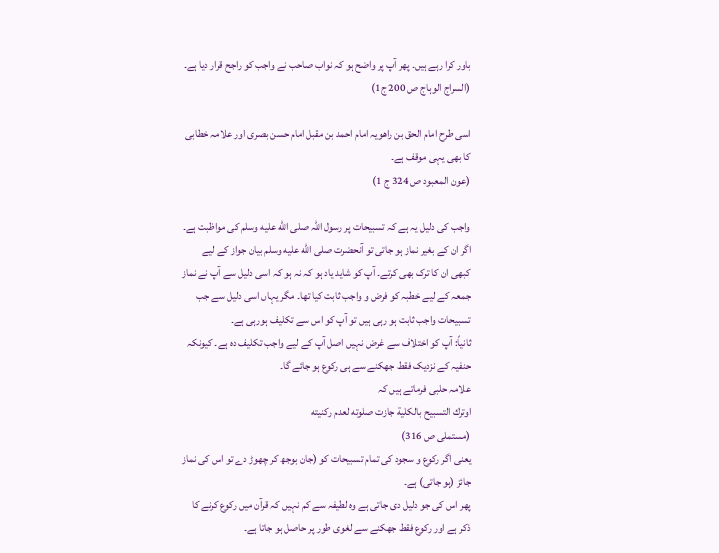باور کرا رہے ہیں۔ پھر آپ پر واضح ہو کہ نواب صاحب نے واجب کو راجح قرار دیا ہے۔
(السراج الوہاج ص 200 ج1)

اسی طرح امام الحق بن راھویہ امام احمد بن مقبل امام حسن بصری اور علامہ خطابی کا بھی یہی موقف ہے۔
(عون المعبود ص 324 ج 1)

واجب کی دلیل یہ ہے کہ تسبیحات پر رسول اللہ صلى الله عليه وسلم کی مواظبت ہے۔ اگر ان کے بغیر نماز ہو جاتی تو آنحضرت صلى الله عليه وسلم بیان جواز کے لیے کبھی ان کا ترک بھی کرتے۔ آپ کو شاید یاد ہو کہ نہ ہو کہ اسی دلیل سے آپ نے نماز جمعہ کے لیے خطبہ کو فرض و واجب ثابت کیا تھا۔ مگر یہاں اسی دلیل سے جب تسبیحات واجب ثابت ہو رہی ہیں تو آپ کو اس سے تکلیف ہورہی ہے۔
ثانیاً: آپ کو اختلاف سے غرض نہیں اصل آپ کے لیے واجب تکلیف دہ ہے۔ کیونکہ حنفیہ کے نزدیک فقط جھکنے سے ہی رکوع ہو جائے گا۔
علامہ حلبی فرماتے ہیں کہ
اوترك التسبيح بالكلية جازت صلوته لعدم ركنيته
(مستملی ص 316)
یعنی اگر رکوع و سجود کی تمام تسبیحات کو (جان بوجھ کر چھوڑ دے تو اس کی نماز جائز (ہو جاتی) ہے۔
پھر اس کی جو دلیل دی جاتی ہے وہ لطیفہ سے کم نہیں کہ قرآن میں رکوع کرنے کا ذکر ہے اور رکوع فقط جھکنے سے لغوی طور پر حاصل ہو جاتا ہے۔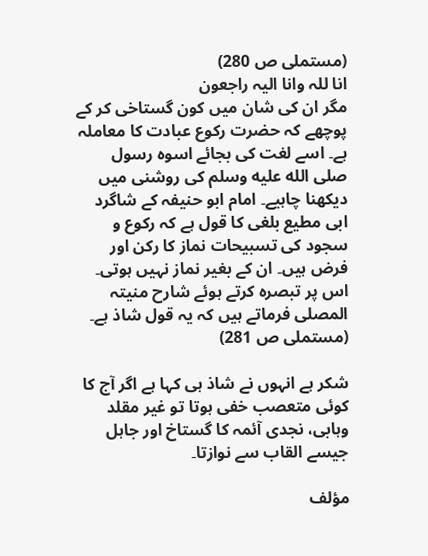(مستملی ص 280)
انا للہ وانا الیہ راجعون
مگر ان کی شان میں کون گستاخی کر کے پوچھے کہ حضرت رکوع عبادت کا معاملہ ہے۔ اسے لغت کی بجائے اسوہ رسول صلى الله عليه وسلم کی روشنی میں دیکھنا چاہیے۔ امام ابو حنیفہ کے شاگرد ابی مطیع بلغی کا قول ہے کہ رکوع و سجود کی تسبیحات نماز کا رکن اور فرض ہیں۔ ان کے بغیر نماز نہیں ہوتی۔ اس پر تبصرہ کرتے ہوئے شارح منیتہ المصلی فرماتے ہیں کہ یہ قول شاذ ہے۔
(مستملی ص 281)

شکر ہے انہوں نے شاذ ہی کہا ہے اگر آج کا کوئی متعصب خفی ہوتا تو غیر مقلد وہابی، نجدی آئمہ کا گستاخ اور جاہل جیسے القاب سے نوازتا۔

مؤلف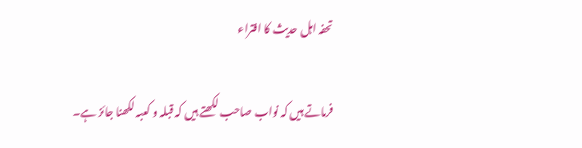تحفہ اہل حدیث کا افتراء

فرماتے ہیں کہ نواب صاحب لکھتے ہیں کہ قبلہ و کعبہ لکھنا جائز ہے۔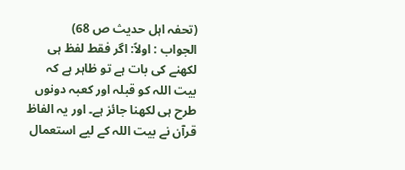(تحفہ اہل حدیث ص 68)
الجواب : اولاً: اگر فقط لفظ ہی لکھنے کی بات ہے تو ظاہر ہے کہ بیت اللہ کو قبلہ اور کعبہ دونوں طرح ہی لکھنا جائز ہے۔ اور یہ الفاظ قرآن نے بیت اللہ کے لیے استعمال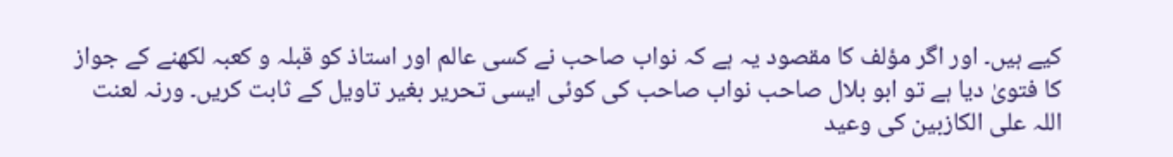کیے ہیں۔ اور اگر مؤلف کا مقصود یہ ہے کہ نواب صاحب نے کسی عالم اور استاذ کو قبلہ و کعبہ لکھنے کے جواز کا فتویٰ دیا ہے تو ابو بلال صاحب نواب صاحب کی کوئی ایسی تحریر بغیر تاویل کے ثابت کریں۔ ورنہ لعنت اللہ علی الکازبین کی وعید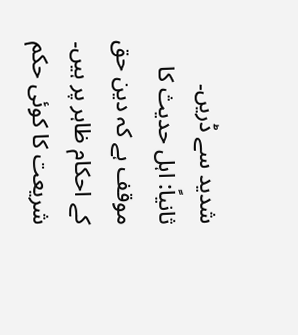شدید سے ڈریں۔
ثانیاً: اہل حدیث کا موقف ہے کہ دین حق کے احکام ظاہر پر ہیں۔ شریعت کا کوئی حکم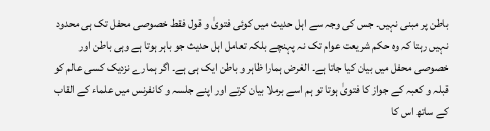باطن پر مبنی نہیں۔ جس کی وجہ سے اہل حدیث میں کوئی فتویٰ و قول فقط خصوصی محفل تک ہی محدود نہیں رہتا کہ وہ حکم شریعت عوام تک نہ پہنچے بلکہ تعامل اہل حدیث جو باہر ہوتا ہے وہی باطن اور خصوصی محفل میں بیان کیا جاتا ہے۔ الغرض ہمارا ظاہر و باطن ایک ہی ہے۔ اگر ہمارے نزدیک کسی عالم کو قبلہ و کعبہ کے جواز کا فتویٰ ہوتا تو ہم اسے برملا بیان کرتے اور اپنے جلسہ و کانفرنس میں علماء کے القاب کے ساتھ اس کا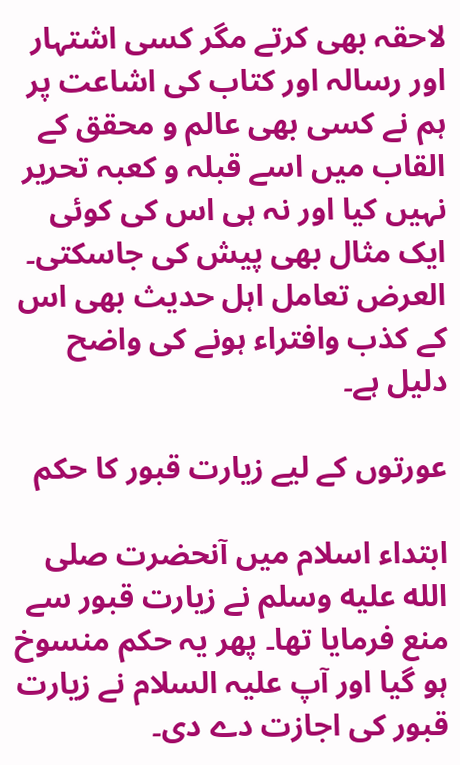لاحقہ بھی کرتے مگر کسی اشتہار اور رسالہ اور کتاب کی اشاعت پر ہم نے کسی بھی عالم و محقق کے القاب میں اسے قبلہ و کعبہ تحریر نہیں کیا اور نہ ہی اس کی کوئی ایک مثال بھی پیش کی جاسکتی۔ العرض تعامل اہل حدیث بھی اس کے کذب وافتراء ہونے کی واضح دلیل ہے۔

عورتوں کے لیے زیارت قبور کا حکم

ابتداء اسلام میں آنحضرت صلى الله عليه وسلم نے زیارت قبور سے منع فرمایا تھا۔ پھر یہ حکم منسوخ ہو گیا اور آپ علیہ السلام نے زیارت قبور کی اجازت دے دی۔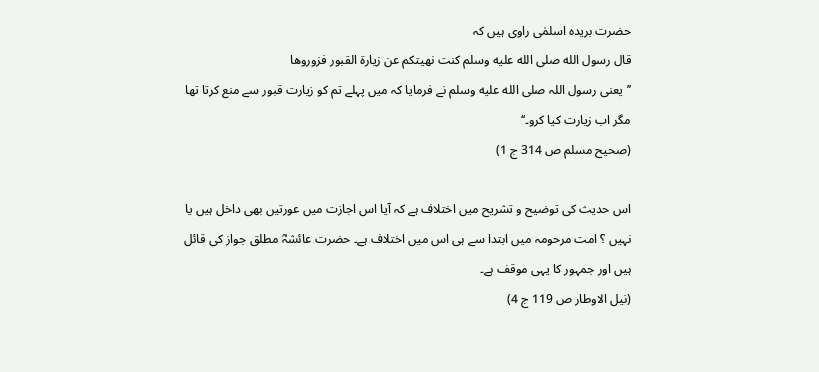حضرت بریدہ اسلمٰی راوی ہیں کہ
قال رسول الله صلى الله عليه وسلم كنت نهيتكم عن زيارة القبور فزوروها
’’یعنی رسول اللہ صلى الله عليه وسلم نے فرمایا کہ میں پہلے تم کو زیارت قبور سے منع کرتا تھا مگر اب زیارت کیا کرو۔‘‘
(صحیح مسلم ص 314 ج 1)

اس حدیث کی توضیح و تشریح میں اختلاف ہے کہ آیا اس اجازت میں عورتیں بھی داخل ہیں یا نہیں ؟ امت مرحومہ میں ابتدا سے ہی اس میں اختلاف ہے۔ حضرت عائشہؓ مطلق جواز کی قائل ہیں اور جمہور کا یہی موقف ہے۔
(نیل الاوطار ص 119 ج 4)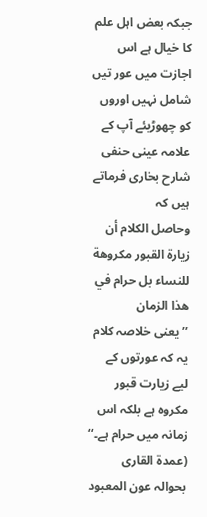جبکہ بعض اہل علم کا خیال ہے اس اجازت میں عور تیں شامل نہیں اوروں کو چھوڑیئے آپ کے علامہ عینی حنفی شارح بخاری فرماتے ہیں کہ
وحاصل الكلام أن زيارة القبور مكروهة للنساء بل حرام في هذا الزمان
’’یعنی خلاصہ کلام یہ کہ عورتوں کے لیے زیارت قبور مکروہ ہے بلکہ اس زمانہ میں حرام ہے۔‘‘
(عمدۃ القاری بحوالہ عون المعبود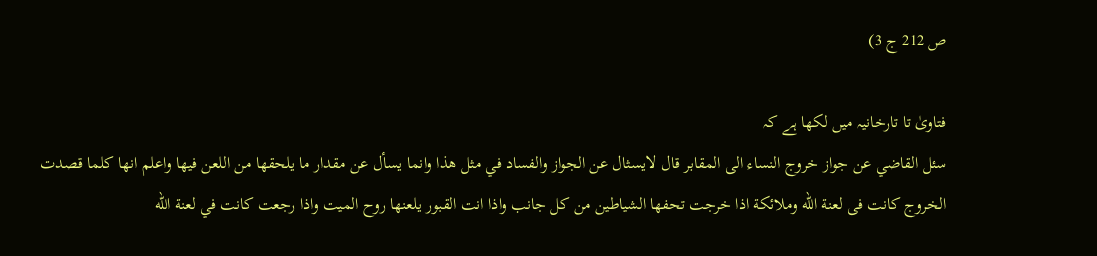ص 212 ج 3)

فتاویٰ تا تارخانیہ میں لکھا ہے کہ
سئل القاضي عن جواز خروج النساء الى المقابر قال لايسثال عن الجواز والفساد في مثل هذا وانما يسأل عن مقدار ما يلحقها من اللعن فيها واعلم انها كلما قصدت الخروج كانت فى لعنة الله وملائكة اذا خرجت تحفها الشياطين من كل جانب واذا انت القبور يلعنها روح الميت واذا رجعت كانت في لعنة الله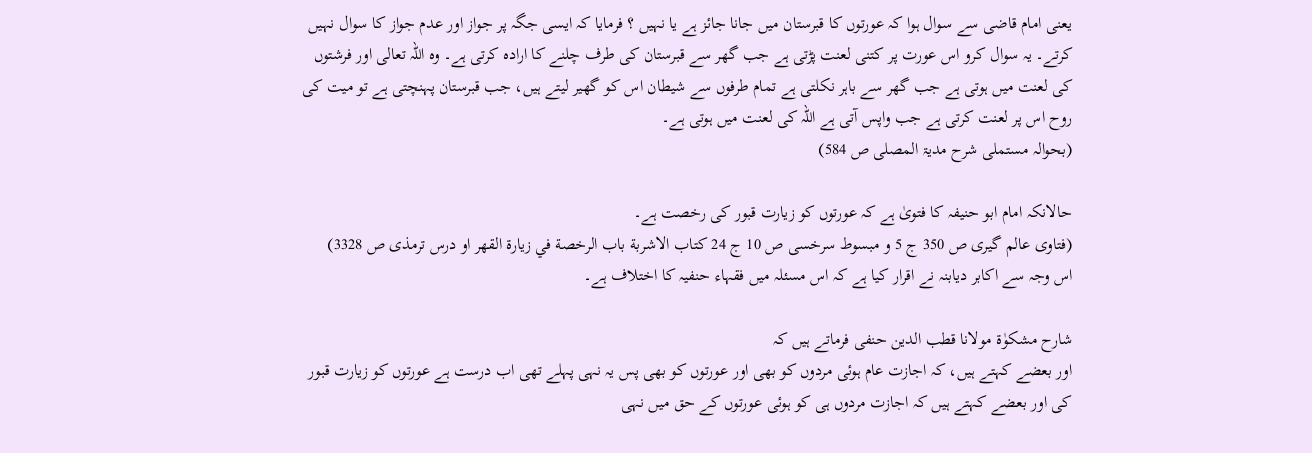یعنی امام قاضی سے سوال ہوا کہ عورتوں کا قبرستان میں جانا جائز ہے یا نہیں ؟ فرمایا کہ ایسی جگہ پر جواز اور عدم جواز کا سوال نہیں کرتے۔ یہ سوال کرو اس عورت پر کتنی لعنت پڑتی ہے جب گھر سے قبرستان کی طرف چلنے کا ارادہ کرتی ہے۔ وہ اللہ تعالی اور فرشتوں کی لعنت میں ہوتی ہے جب گھر سے باہر نکلتی ہے تمام طرفوں سے شیطان اس کو گھیر لیتے ہیں، جب قبرستان پہنچتی ہے تو میت کی روح اس پر لعنت کرتی ہے جب واپس آتی ہے اللہ کی لعنت میں ہوتی ہے۔
(بحوالہ مستملی شرح مدیۃ المصلی ص 584)

حالانکہ امام ابو حنیفہ کا فتویٰ ہے کہ عورتوں کو زیارت قبور کی رخصت ہے۔
(فتاوی عالم گیری ص 350 ج 5 و مبسوط سرخسی ص 10 ج 24 کتاب الاشربة باب الرخصة في زيارة القهر او درس ترمذی ص 3328)
اس وجہ سے اکابر دیابنہ نے اقرار کیا ہے کہ اس مسئلہ میں فقہاء حنفیہ کا اختلاف ہے۔

شارح مشکوٰۃ مولانا قطب الدین حنفی فرماتے ہیں کہ
اور بعضے کہتے ہیں، کہ اجازت عام ہوئی مردوں کو بھی اور عورتوں کو بھی پس یہ نہی پہلے تھی اب درست ہے عورتوں کو زیارت قبور کی اور بعضے کہتے ہیں کہ اجازت مردوں ہی کو ہوئی عورتوں کے حق میں نہی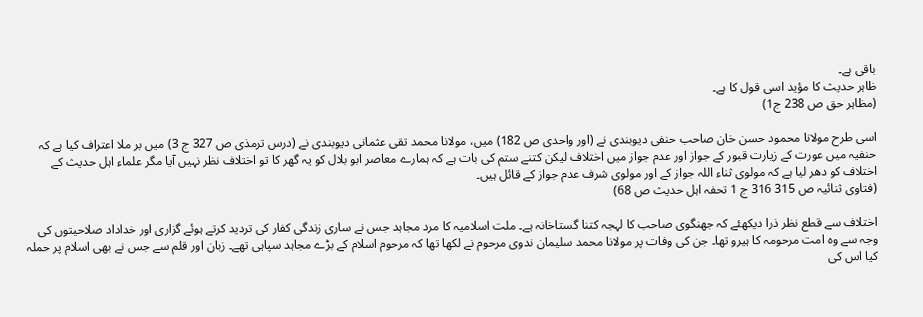باقی ہے۔
ظاہر حدیث کا مؤید اسی قول کا ہے۔
(مظاہر حق ص 238 ج1)

اسی طرح مولانا محمود حسن خان صاحب حنفی دیوبندی نے (اور واحدی ص 182) میں، مولانا محمد تقی عثمانی دیوبندی نے (درس ترمذی ص 327 ج 3) میں بر ملا اعتراف کیا ہے کہ حنفیہ میں عورت کے زیارت قبور کے جواز اور عدم جواز میں اختلاف لیکن کتنے ستم کی بات ہے کہ ہمارے معاصر ابو بلال کو یہ گھر کا تو اختلاف نظر نہیں آیا مگر علماء اہل حدیث کے اختلاف کو دھر لیا ہے کہ مولوی ثناء اللہ جواز کے اور مولوی شرف عدم جواز کے قائل ہیں۔
(فتاوی ثنائیہ ص 315 316 ج 1 تحفہ اہل حدیث ص 68)

اختلاف سے قطع نظر ذرا دیکھئے کہ جھنگوی صاحب کا لہجہ کتنا گستاخانہ ہے۔ ملت اسلامیہ کا مرد مجاہد جس نے ساری زندگی کفار کی تردید کرتے ہوئے گزاری اور خداداد صلاحیتوں کی وجہ سے وہ امت مرحومہ کا ہیرو تھا۔ جن کی وفات پر مولانا محمد سلیمان ندوی مرحوم نے لکھا تھا کہ مرحوم اسلام کے بڑے مجاہد سپاہی تھے۔ زبان اور قلم سے جس نے بھی اسلام پر حملہ کیا اس کی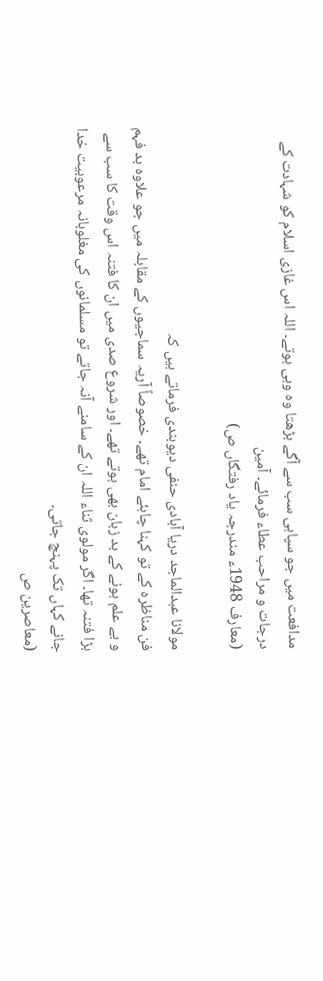مدافعت میں جو سپاہی سب سے آگے بڑھتا وہ وہی ہوتے۔ اللہ اس غازی اسلام کو شہادت کے درجات و مراحب عطاء فرمائے۔ آمین
(معارف 1948ء مندرجہ یاد رفتگاں ص)

مولانا عبدالماجد دریا آبادی حنفی دیوبندی فرماتے ہیں کہ
فن مناظرہ کے تو کہنا چاہئے امام تھے۔ خصوصاً آریہ سماجیوں کے مقابلہ میں جو علاوه بد فہم و بے علم ہونے کے بد زبان بھی ہوتے تھے۔ اور شروع صدی میں ان کا فتنہ اس وقت کا سب سے بڑا فتنہ تھا۔ اگر مولوی ثناء اللہ ان کے سامنے آنہ جاتے تو مسلمانوں کی مغلوبانہ مرعوبیت خدا جانے کہاں تک پہنچ جاتی۔
(معاصرین ص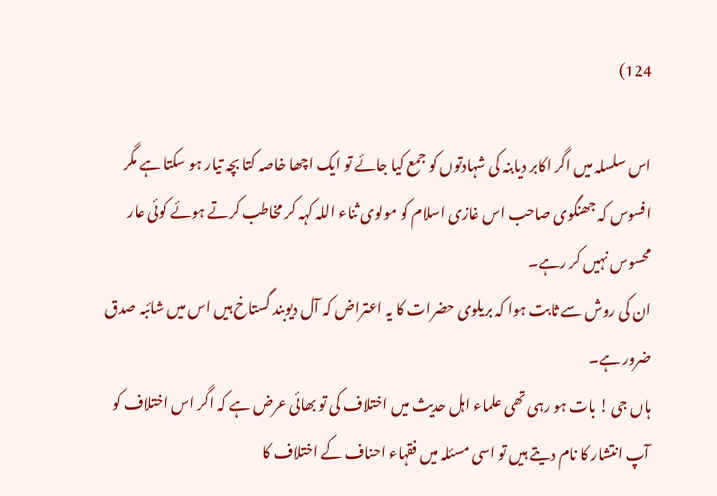124)

اس سلسلہ میں اگر اکابر دیابنہ کی شہادتوں کو جمع کیا جائے تو ایک اچھا خاصہ کتا بچہ تیار ہو سکتا ہے مگر افسوس کہ جھنگوی صاحب اس غازی اسلام کو مولوی ثناء اللہ کہہ کر مخاطب کرتے ہوئے کوئی عار محسوس نہیں کر رہے۔
ان کی روش سے ثابت ہوا کہ بریلوی حضرات کا یہ اعتراض کہ آل دیوبند گستاخ ہیں اس میں شائبہ صدق ضرور ہے۔
ہاں جی ! بات ہو رہی تھی علماء اہل حدیث میں اختلاف کی تو بھائی عرض ہے کہ اگر اس اختلاف کو آپ انتشار کا نام دیتے ہیں تو اسی مسئلہ میں فقہاء احناف کے اختلاف کا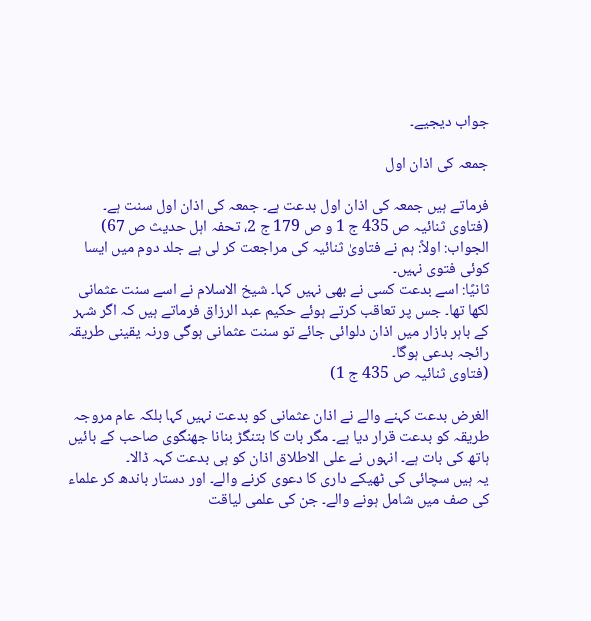جواب دیجیے۔

جمعہ کی اذان اول

فرماتے ہیں جمعہ کی اذان اول بدعت ہے۔ جمعہ کی اذان اول سنت ہے۔
(فتاوی ثنائیہ ص 435 ج 1 و ص 179 ج 2، تحفہ اہل حدیث ص 67)
الجواب: اولاً: ہم نے فتاویٰ ثنائیہ کی مراجعت کر لی ہے جلد دوم میں ایسا کوئی فتوی نہیں۔
ثانیًا: اسے بدعت کسی نے بھی نہیں کہا۔ شیخ الاسلام نے اسے سنت عثمانی لکھا تھا۔ جس پر تعاقب کرتے ہوئے حکیم عبد الرزاق فرماتے ہیں کہ اگر شہر کے باہر بازار میں اذان دلوائی جائے تو سنت عثمانی ہوگی ورنہ یقینی طریقہ رائجہ بدعی ہوگا۔
(فتاوی ثنائیہ ص 435 ج 1)

الغرض بدعت کہنے والے نے اذان عثمانی کو بدعت نہیں کہا بلکہ عام مروجہ طریقہ کو بدعت قرار دیا ہے۔ مگر بات کا بتنگڑ بنانا جھنگوی صاحب کے بائیں ہاتھ کی بات ہے۔ انہوں نے علی الاطلاق اذان کو ہی بدعت کہہ ڈالا۔
یہ ہیں سچائی کی ٹھیکے داری کا دعوی کرنے والے۔ اور دستار باندھ کر علماء کی صف میں شامل ہونے والے۔ جن کی علمی لیاقت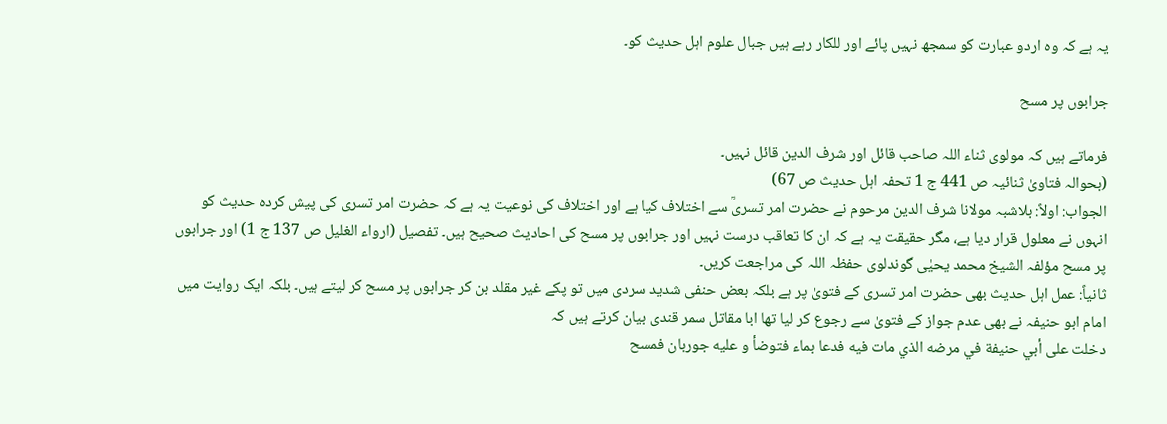یہ ہے کہ وہ اردو عبارت کو سمجھ نہیں پائے اور للکار رہے ہیں جبال علوم اہل حدیث کو۔

جرابوں پر مسح

فرماتے ہیں کہ مولوی ثناء اللہ صاحب قائل اور شرف الدین قائل نہیں۔
(بحوالہ فتاویٰ ثنائیہ ص 441 ج 1 تحفہ اہل حدیث ص 67)
الجواب: اولاً: بلاشبہ مولانا شرف الدین مرحوم نے حضرت امر تسریؒ سے اختلاف کیا ہے اور اختلاف کی نوعیت یہ ہے کہ حضرت امر تسری کی پیش کردہ حدیث کو انہوں نے معلول قرار دیا ہے، مگر حقیقت یہ ہے کہ ان کا تعاقب درست نہیں اور جرابوں پر مسح کی احادیث صحیح ہیں۔ تفصیل (ارواء الغلیل ص 137 ج 1) اور جرابوں پر مسح مؤلفہ الشیخ محمد یحیٰی گوندلوی حفظہ اللہ کی مراجعت کریں۔
ثانیاً: عمل اہل حدیث بھی حضرت امر تسری کے فتویٰ پر ہے بلکہ بعض حنفی شدید سردی میں تو پکے غیر مقلد بن کر جرابوں پر مسح کر لیتے ہیں۔ بلکہ ایک روایت میں امام ابو حنیفہ نے بھی عدم جواز کے فتویٰ سے رجوع کر لیا تھا ابا مقاتل سمر قندی بیان کرتے ہیں کہ
دخلت على أبي حنيفة في مرضه الذي مات فيه فدعا بماء فتوضأ و عليه جوربان فمسح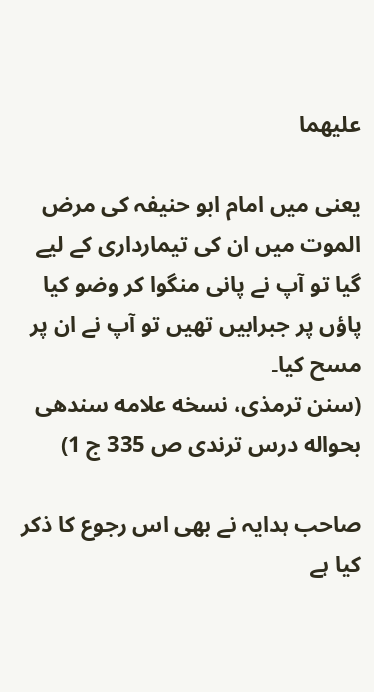عليهما

یعنی میں امام ابو حنیفہ کی مرض الموت میں ان کی تیمارداری کے لیے گیا تو آپ نے پانی منگوا کر وضو کیا پاؤں پر جبرابیں تھیں تو آپ نے ان پر مسح کیا۔
(سنن ترمذی، نسخه علامه سندهی بحواله درس ترندی ص 335 ج 1)

صاحب ہدایہ نے بھی اس رجوع کا ذکر کیا ہے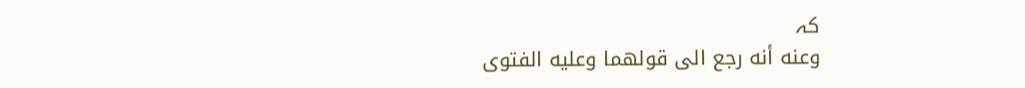کہ
وعنه أنه رجع الى قولهما وعليه الفتوى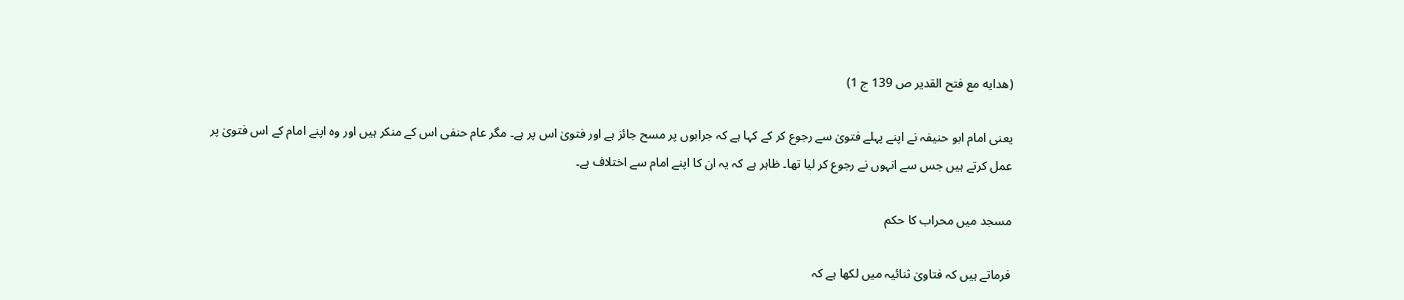(ھدايه مع فتح القدیر ص 139 ج 1)

یعنی امام ابو حنیفہ نے اپنے پہلے فتویٰ سے رجوع کر کے کہا ہے کہ جرابوں پر مسح جائز ہے اور فتویٰ اس پر ہے۔ مگر عام حنفی اس کے منکر ہیں اور وہ اپنے امام کے اس فتویٰ پر عمل کرتے ہیں جس سے انہوں نے رجوع کر لیا تھا۔ ظاہر ہے کہ یہ ان کا اپنے امام سے اختلاف ہے۔

مسجد میں محراب کا حکم

فرماتے ہیں کہ فتاویٰ ثنائیہ میں لکھا ہے کہ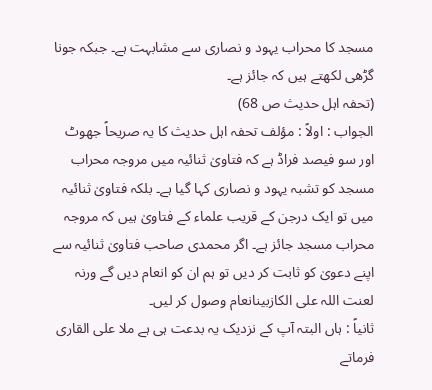مسجد کا محراب یہود و نصاری سے مشابہت ہے۔ جبکہ جونا گڑھی لکھتے ہیں کہ جائز ہے۔
(تحفہ اہل حدیث ص 68)
الجواب : اولاً : مؤلف تحفہ اہل حدیث کا یہ صریحاً جھوٹ اور سو فیصد فراڈ ہے کہ فتاویٰ ثنائیہ میں مروجہ محراب مسجد کو تشبہ یہود و نصاری کہا گیا ہے۔ بلکہ فتاویٰ ثنائیہ میں تو ایک درجن کے قریب علماء کے فتاویٰ ہیں کہ مروجہ محراب مسجد جائز ہے۔ اگر محمدی صاحب فتاویٰ ثنائیہ سے اپنے دعویٰ کو ثابت کر دیں تو ہم ان کو انعام دیں گے ورنہ لعنت اللہ علی الکازبینانعام وصول کر لیں۔
ثانیاً : ہاں البتہ آپ کے نزدیک یہ بدعت ہی ہے ملا علی القاری فرماتے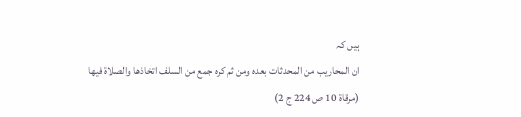ہیں کہ
ان المحاريب من المحدثات بعده ومن ثم كره جمع من السلف اتخاذها والصلاة فيها
(مرقاۃ 10 ص 224 ج 2)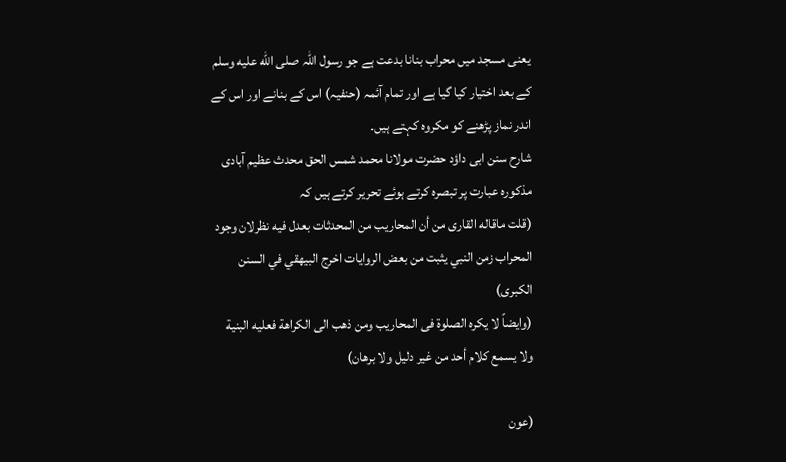یعنی مسجد میں محراب بنانا بدعت ہے جو رسول اللہ صلى الله عليه وسلم کے بعد اختیار کیا گیا ہے اور تمام آئمہ (حنفیہ) اس کے بنانے اور اس کے اندر نماز پڑھنے کو مکروہ کہتے ہیں۔
شارح سنن ابی داؤد حضرت مولانا محمد شمس الحق محدث عظیم آبادی مذکورہ عبارت پر تبصرہ کرتے ہوئے تحریر کرتے ہیں کہ
(قلت ماقاله القارى من أن المحاريب من المحدثات بعدل فيه نظرلان وجود المحراب زمن النبي يثبت من بعض الروايات اخرج البيهقي في السنن الكبرى)
(وايضاً لا يكره الصلوة فى المحاريب ومن ذهب الى الكراهة فعليه البنية ولا يسمع كلام أحد من غير دليل ولا برهان)

(عون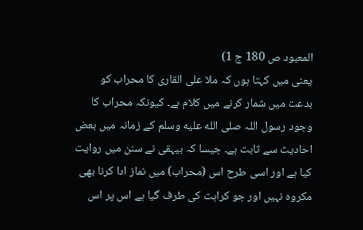المعبود ص 180 ج 1)
یعنی میں کہتا ہوں کہ ملا علی القاری کا محراب کو بدعت میں شمار کرنے میں کلام ہے۔ کیونکہ محراب کا وجود رسول اللہ صلى الله عليه وسلم کے زمانہ میں بعض احادیث سے ثابت ہے۔ جیسا کہ بیہقی نے سنن میں روایت کیا ہے اور اسی طرح اس (محراب) میں نماز ادا کرنا بھی مکروہ نہیں اور جو کراہت کی طرف گیا ہے اس پر اس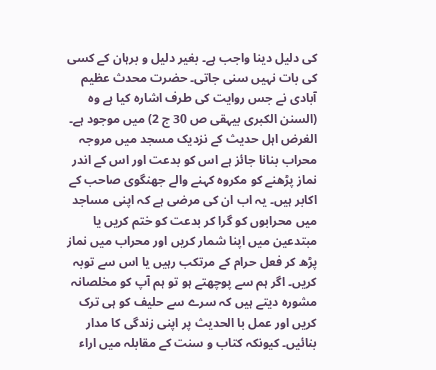کی دلیل دینا واجب ہے۔ بغیر دلیل و برہان کے کسی کی بات نہیں سنی جاتی۔ حضرت محدث عظیم آبادی نے جس روایت کی طرف اشارہ کیا ہے وہ (السنن الكبری بیہقی ص 30 ج 2) میں موجود ہے۔
الغرض اہل حدیث کے نزدیک مسجد میں مروجہ محراب بنانا جائز ہے اس کو بدعت اور اس کے اندر نماز پڑھنے کو مکروہ کہنے والے جھنگوی صاحب کے اکابر ہیں۔ یہ اب ان کی مرضی ہے کہ اپنی مساجد میں محرابوں کو گرا کر بدعت کو ختم کریں یا مبتدعین میں اپنا شمار کریں اور محراب میں نماز پڑھ کر فعل حرام کے مرتکب رہیں یا اس سے توبہ کریں۔ اگر ہم سے پوچھتے ہو تو ہم آپ کو مخلصانہ مشورہ دیتے ہیں کہ سرے سے حلیف کو ہی ترک کریں اور عمل با الحدیث پر اپنی زندگی کا مدار بنائیں۔ کیونکہ کتاب و سنت کے مقابلہ میں اراء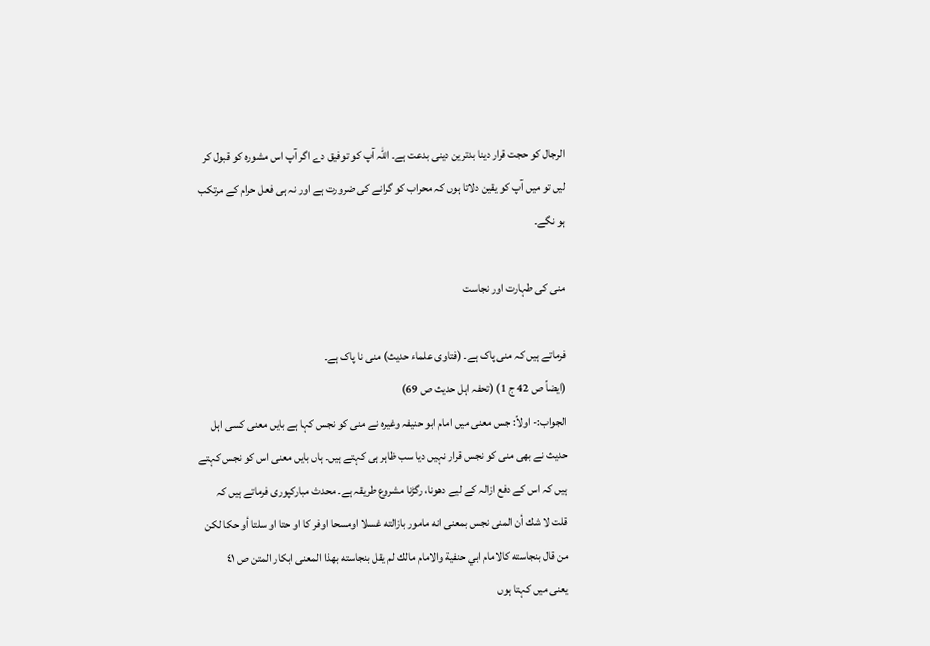الرجال کو حجت قرار دینا بدترین دینی بدعت ہے۔ اللہ آپ کو توفیق دے اگر آپ اس مشورہ کو قبول کر لیں تو میں آپ کو یقین دلاتا ہوں کہ محراب کو گرانے کی ضرورت ہے اور نہ ہی فعل حرام کے مرتکب ہو نگے۔

منی کی طہارت اور نجاست

فرماتے ہیں کہ منی پاک ہے۔ (فتاوی علماء حدیث) منی نا پاک ہے۔
(ایضاً ص 42 ج 1) (تحفہ اہل حدیث ص 69)
الجواب:- اولاً: جس معنی میں امام ابو حنیفہ وغیرہ نے منی کو نجس کہا ہے بایں معنی کسی اہل حدیث نے بھی منی کو نجس قرار نہیں دیا سب ظاہر ہی کہتے ہیں۔ ہاں بایں معنی اس کو نجس کہتے ہیں کہ اس کے دفع ازالہ کے لیے دھونا، رگڑنا مشروع طریقہ ہے۔ محدث مبارکپوری فرماتے ہیں کہ
قلت لا شك أن المنى نجس بمعنى انه مامور بازالته غسلا اومسحا اوفر كا او حتا او سلتا أو حكا لكن من قال بنجاسته كالامام ابي حنفية والامام مالك لم يقل بنجاسته بهذا المعنى ابكار المتن ص ٤١
یعنی میں کہتا ہوں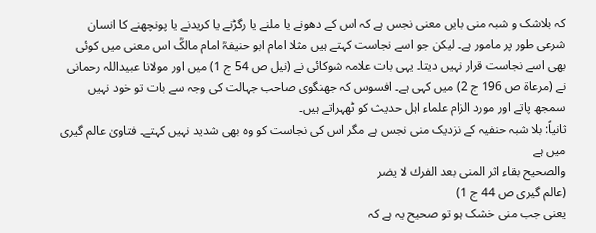کہ بلاشک و شبہ منی بایں معنی نجس ہے کہ اس کے دھونے یا ملنے یا رگڑنے یا کریدنے یا پونچھنے کا انسان شرعی طور پر مامور ہے۔ لیکن جو اسے نجاست کہتے ہیں مثلا امام ابو حنیفہؒ امام مالکؒ اس معنی میں کوئی بھی اسے نجاست قرار نہیں دیتا۔ یہی بات علامہ شوکائی نے (نیل ص 54 ج 1) میں اور مولانا عبیداللہ رحمانی نے (مرعاۃ ص 196 ج 2) میں کہی ہے۔ افسوس کہ جھنگوی صاحب جہالت کی وجہ سے بات تو خود نہیں سمجھ پاتے اور مورد الزام علماء اہل حدیث کو ٹھہراتے ہیں۔
ثانیاً: بلا شبہ حنفیہ کے نزدیک منی نجس ہے مگر اس کی نجاست کو وہ بھی شدید نہیں کہتے۔ فتاویٰ عالم گیری میں ہے
والصحيح بقاء اثر المنى بعد الفرك لا يضر
(عالم گیری ص 44 ج 1)
یعنی جب منی خشک ہو تو صحیح یہ ہے کہ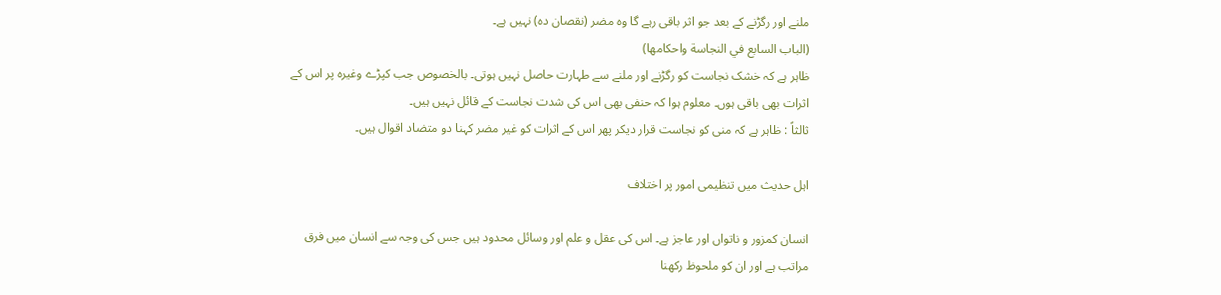ملنے اور رگڑنے کے بعد جو اثر باقی رہے گا وہ مضر (نقصان دہ) نہیں ہے۔
(الباب السابع في النجاسة واحکامھا)
ظاہر ہے کہ خشک نجاست کو رگڑنے اور ملنے سے طہارت حاصل نہیں ہوتی۔ بالخصوص جب کپڑے وغیرہ پر اس کے اثرات بھی باقی ہوں۔ معلوم ہوا کہ حنفی بھی اس کی شدت نجاست کے قائل نہیں ہیں۔
ثالثاً : ظاہر ہے کہ منی کو نجاست قرار دیکر پھر اس کے اثرات کو غیر مضر کہنا دو متضاد اقوال ہیں۔

اہل حدیث میں تنظیمی امور پر اختلاف

انسان کمزور و ناتواں اور عاجز ہے۔ اس کی عقل و علم اور وسائل محدود ہیں جس کی وجہ سے انسان میں فرق مراتب ہے اور ان کو ملحوظ رکھنا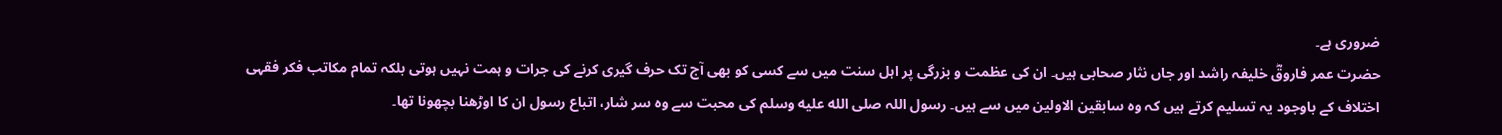ضروری ہے۔
حضرت عمر فاروقؓ خلیفہ راشد اور جاں نثار صحابی ہیں۔ ان کی عظمت و بزرگی پر اہل سنت میں سے کسی کو بھی آج تک حرف گیری کرنے کی جرات و ہمت نہیں ہوتی بلکہ تمام مکاتب فکر فقہی اختلاف کے باوجود یہ تسلیم کرتے ہیں کہ وہ سابقین الاولین میں سے ہیں۔ رسول اللہ صلى الله عليه وسلم کی محبت سے وہ سر شار، اتباع رسول ان کا اوڑھنا بچھونا تھا۔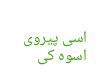اسی پیروی اسوہ کی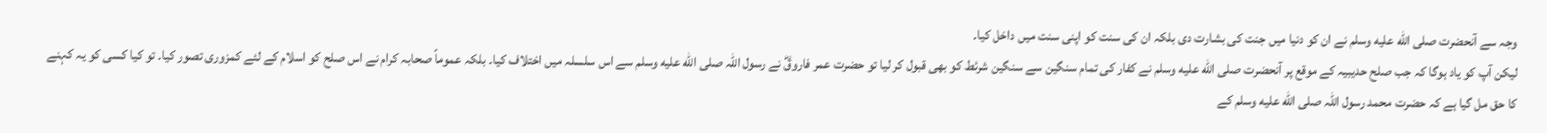وجہ سے آنحضرت صلى الله عليه وسلم نے ان کو دنیا میں جنت کی بشارت دی بلکہ ان کی سنت کو اپنی سنت میں داخل کیا۔
لیکن آپ کو یاد ہوگا کہ جب صلح حدیبیہ کے موقع پر آنحضرت صلى الله عليه وسلم نے کفار کی تمام سنگین سے سنگین شرئط کو بھی قبول کر لیا تو حضرت عمر فاروقؓ نے رسول اللہ صلى الله عليه وسلم سے اس سلسلہ میں اختلاف کیا۔ بلکہ عموماً صحابہ کرام نے اس صلح کو اسلام کے لئے کمزوری تصور کیا۔ تو کیا کسی کو یہ کہنے کا حق مل گیا ہے کہ حضرت محمد رسول اللہ صلى الله عليه وسلم کے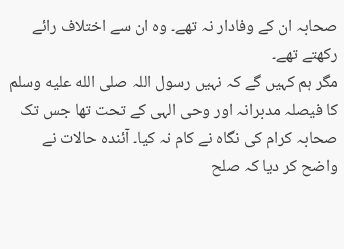صحابہ ان کے وفادار نہ تھے۔ وہ ان سے اختلاف رائے رکھتے تھے۔
مگر ہم کہیں گے کہ نہیں رسول اللہ صلى الله عليه وسلم کا فیصلہ مدبرانہ اور وحی الہی کے تحت تھا جس تک صحابہ کرام کی نگاہ نے کام نہ کیا۔ آئندہ حالات نے واضح کر دیا کہ صلح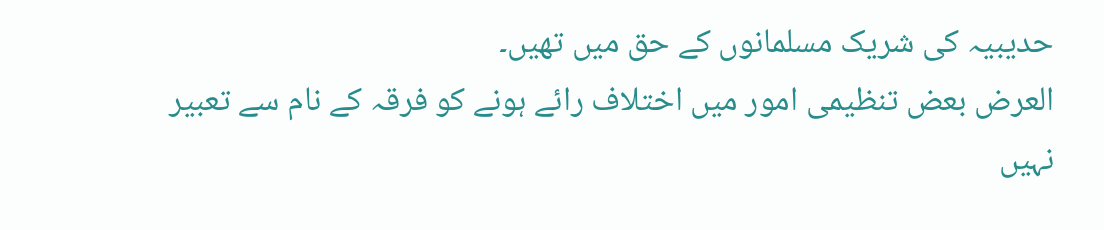حدیبیہ کی شریک مسلمانوں کے حق میں تھیں۔
العرض بعض تنظیمی امور میں اختلاف رائے ہونے کو فرقہ کے نام سے تعبیر نہیں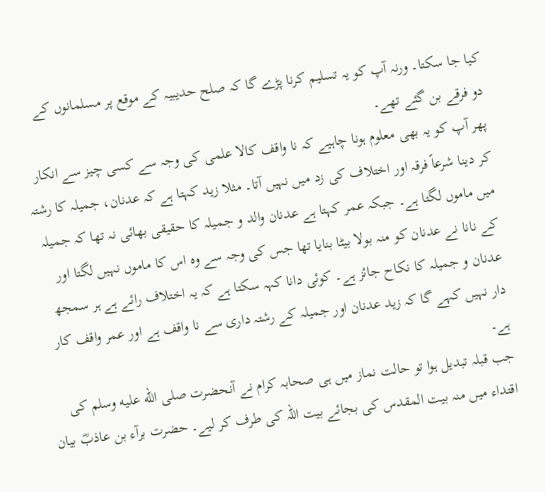کیا جا سکتا۔ ورنہ آپ کو یہ تسلیم کرنا پڑے گا کہ صلح حدیبیہ کے موقع پر مسلمانوں کے دو فرقے بن گئے تھے۔
پھر آپ کو یہ بھی معلوم ہونا چاہیے کہ نا واقف کالا علمی کی وجہ سے کسی چیز سے انکار کر دینا شرعاً فرقہ اور اختلاف کی زد میں نہیں آتا۔ مثلا زید کہتا ہے کہ عدنان، جمیلہ کا رشتہ میں ماموں لگتا ہے۔ جبکہ عمر کہتا ہے عدنان والد و جمیلہ کا حقیقی بھائی نہ تھا کہ جمیلہ کے نانا نے عدنان کو منہ بولا بیٹا بنایا تھا جس کی وجہ سے وہ اس کا ماموں نہیں لگتا اور عدنان و جمیلہ کا نکاح جائز ہے۔ کوئی دانا کہہ سکتا ہے کہ یہ اختلاف رائے ہے ہر سمجھ دار نہیں کہے گا کہ زید عدنان اور جمیلہ کے رشتہ داری سے نا واقف ہے اور عمر واقف کار ہے۔
جب قبلہ تبدیل ہوا تو حالت نماز میں ہی صحابہ کرام نے آنحضرت صلى الله عليه وسلم کی اقتداء میں منہ بیت المقدس کی بجائے بیت اللہ کی طرف کر لیے۔ حضرت برآء بن عاذبؓ بیان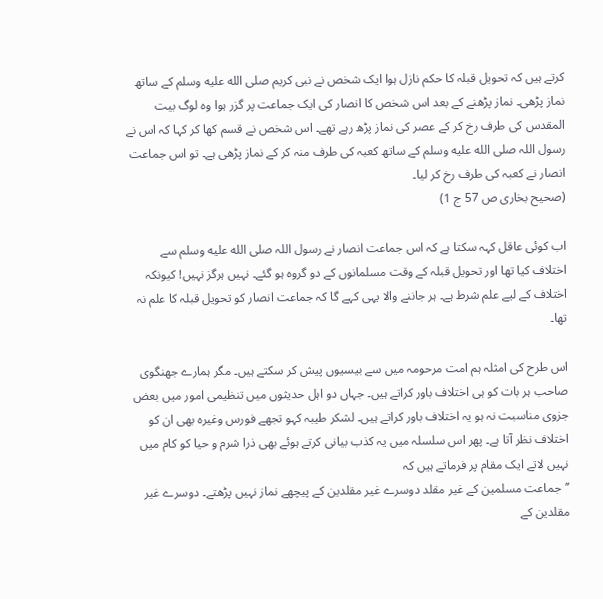کرتے ہیں کہ تحویل قبلہ کا حکم نازل ہوا ایک شخص نے نبی کریم صلى الله عليه وسلم کے ساتھ نماز پڑھی۔ نماز پڑھنے کے بعد اس شخص کا انصار کی ایک جماعت پر گزر ہوا وہ لوگ بیت المقدس کی طرف رخ کر کے عصر کی نماز پڑھ رہے تھے۔ اس شخص نے قسم کھا کر کہا کہ اس نے رسول اللہ صلى الله عليه وسلم کے ساتھ کعبہ کی طرف منہ کر کے نماز پڑھی ہے۔ تو اس جماعت انصار نے کعبہ کی طرف رخ کر لیا۔
(صحیح بخاری ص 57 ج 1)

اب کوئی عاقل کہہ سکتا ہے کہ اس جماعت انصار نے رسول اللہ صلى الله عليه وسلم سے اختلاف کیا تھا اور تحویل قبلہ کے وقت مسلمانوں کے دو گروہ ہو گئے۔ نہیں ہرگز نہیں! کیونکہ اختلاف کے لیے علم شرط ہے۔ ہر جاننے والا یہی کہے گا کہ جماعت انصار کو تحویل قبلہ کا علم نہ تھا۔

اس طرح کی امثلہ ہم امت مرحومہ میں سے بیسیوں پیش کر سکتے ہیں۔ مگر ہمارے جھنگوی صاحب ہر بات کو ہی اختلاف باور کراتے ہیں۔ جہاں دو اہل حدیثوں میں تنظیمی امور میں بعض جزوی مناسبت نہ ہو یہ اختلاف باور کراتے ہیں۔ لشکر طیبہ کہو تجھے فورس وغیرہ بھی ان کو اختلاف نظر آتا ہے۔ پھر اس سلسلہ میں یہ کذب بیانی کرتے ہوئے بھی ذرا شرم و حیا کو کام میں نہیں لاتے ایک مقام پر فرماتے ہیں کہ
’’جماعت مسلمین کے غیر مقلد دوسرے غیر مقلدین کے پیچھے نماز نہیں پڑھتے۔ دوسرے غیر مقلدین کے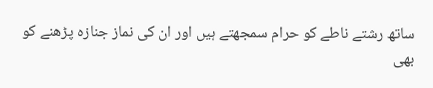ساتھ رشتے ناطے کو حرام سمجھتے ہیں اور ان کی نماز جنازہ پڑھنے کو بھی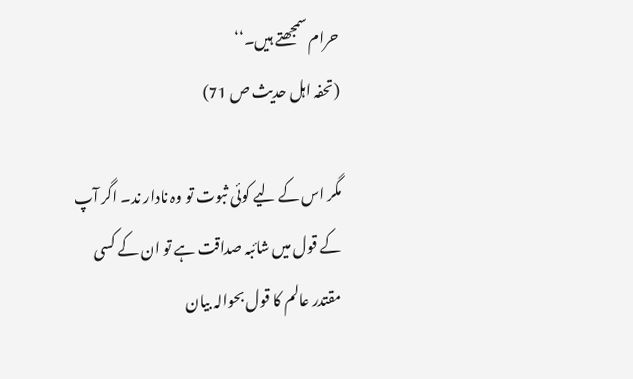حرام سمجھتے ہیں۔‘‘
(تحفہ اہل حدیث ص 71)

مگر اس کے لیے کوئی ثبوت تو وہ نادار ند۔ اگر آپ کے قول میں شائبہ صداقت ہے تو ان کے کسی مقتدر عالم کا قول بحوالہ بیان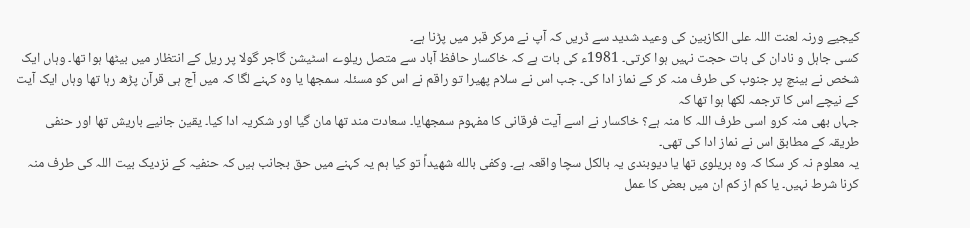کیجیے ورنہ لعنت اللہ علی الکازبین کی وعید شدید سے ڈریں کہ آپ نے مرکر قبر میں پڑنا ہے۔
کسی جاہل و نادان کی بات حجت نہیں ہوا کرتی۔ 1981ء کی بات ہے کہ خاکسار حافظ آباد سے متصل ریلوے اسٹیشن گاجر گولا پر ریل کے انتظار میں بیٹھا ہوا تھا۔ وہاں ایک شخص نے بینچ پر جنوب کی طرف منہ کر کے نماز ادا کی۔ جب اس نے سلام پھیرا تو راقم نے اس کو مسئلہ سمجھا یا وہ کہنے لگا کہ میں آج ہی قرآن پڑھ رہا تھا وہاں ایک آیت کے نیچے اس کا ترجمہ لکھا ہوا تھا کہ
جہاں بھی منہ کرو اسی طرف اللہ کا منہ ہے؟ خاکسار نے اسے آیت فرقانی کا مفہوم سمجھایا۔ سعادت مند تھا مان گیا اور شکریہ ادا کیا۔ یقین جانیے باریش تھا اور حنفی طریقہ کے مطابق اس نے نماز ادا کی تھی۔
یہ معلوم نہ کر سکا کہ وہ بریلوی تھا یا دیوبندی یہ بالکل سچا واقعہ ہے۔ وكفى بالله شهيداً تو کیا ہم یہ کہنے میں حق بجانب ہیں کہ حنفیہ کے نزدیک بیت اللہ کی طرف منہ کرنا شرط نہیں۔ یا کم از کم ان میں بعض کا عمل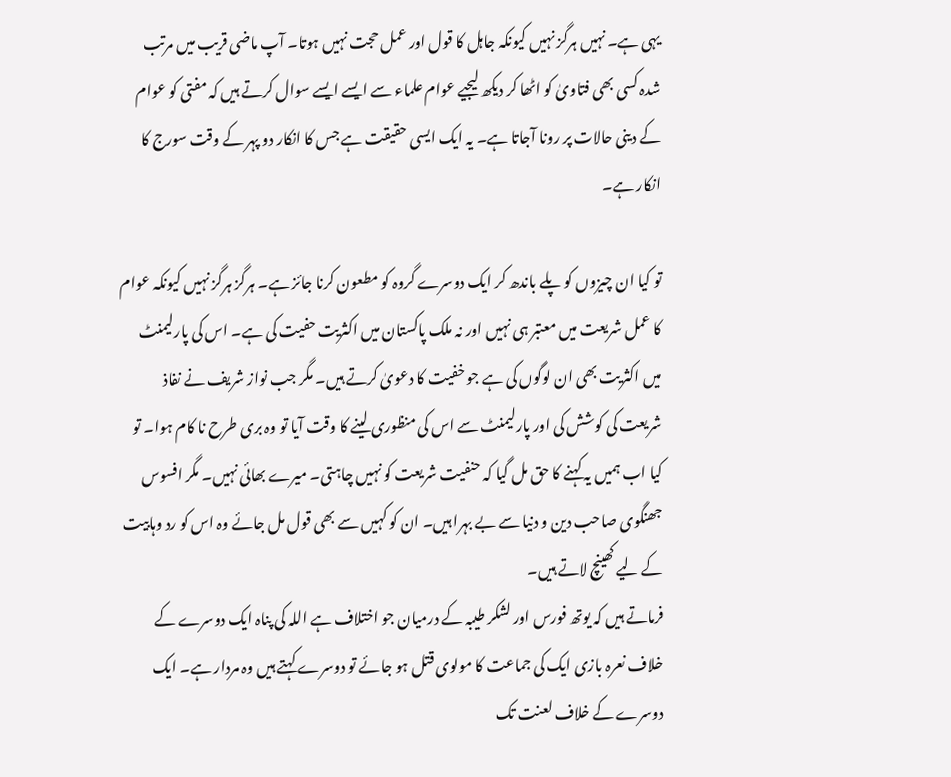یہی ہے۔ نہیں ہرگز نہیں کیونکہ جاہل کا قول اور عمل حجت نہیں ہوتا۔ آپ ماضی قریب میں مرتب شدہ کسی بھی فتاویٰ کو اٹھا کر دیکھ لیجیے عوام علماء سے ایسے ایسے سوال کرتے ہیں کہ مفتی کو عوام کے دینی حالات پر رونا آجاتا ہے۔ یہ ایک ایسی حقیقت ہے جس کا انکار دو پہر کے وقت سورج کا انکار ہے۔

تو کیا ان چیزوں کو پلے باندھ کر ایک دوسرے گروہ کو مطعون کرنا جائز ہے۔ ہرگز ہرگز نہیں کیونکہ عوام کا عمل شریعت میں معتبر ہی نہیں اور نہ ملک پاکستان میں اکثریت حفیت کی ہے۔ اس کی پارلیمنٹ میں اکثریت بھی ان لوگوں کی ہے جو خفیت کا دعویٰ کرتے ہیں۔ مگر جب نواز شریف نے نفاذ شریعت کی کوشش کی اور پارلیمنٹ سے اس کی منظوری لینے کا وقت آیا تو وہ بری طرح نا کام ہوا۔ تو کیا اب ہمیں یہ کہنے کا حق مل گیا کہ حنفیت شریعت کو نہیں چاہتی۔ میرے بھائی نہیں۔ مگر افسوس جھنگوی صاحب دین و دنیا سے بے بہرا ہیں۔ ان کو کہیں سے بھی قول مل جائے وہ اس کو رد وہابیت کے لیے کھینچ لاتے ہیں۔
فرماتے ہیں کہ یوتھ فورس اور لشکر طیبہ کے درمیان جو اختلاف ہے اللہ کی پناہ ایک دوسرے کے خلاف نعرہ بازی ایک کی جماعت کا مولوی قتل ہو جائے تو دوسرے کہتے ہیں وہ مردار ہے۔ ایک دوسرے کے خلاف لعنت تک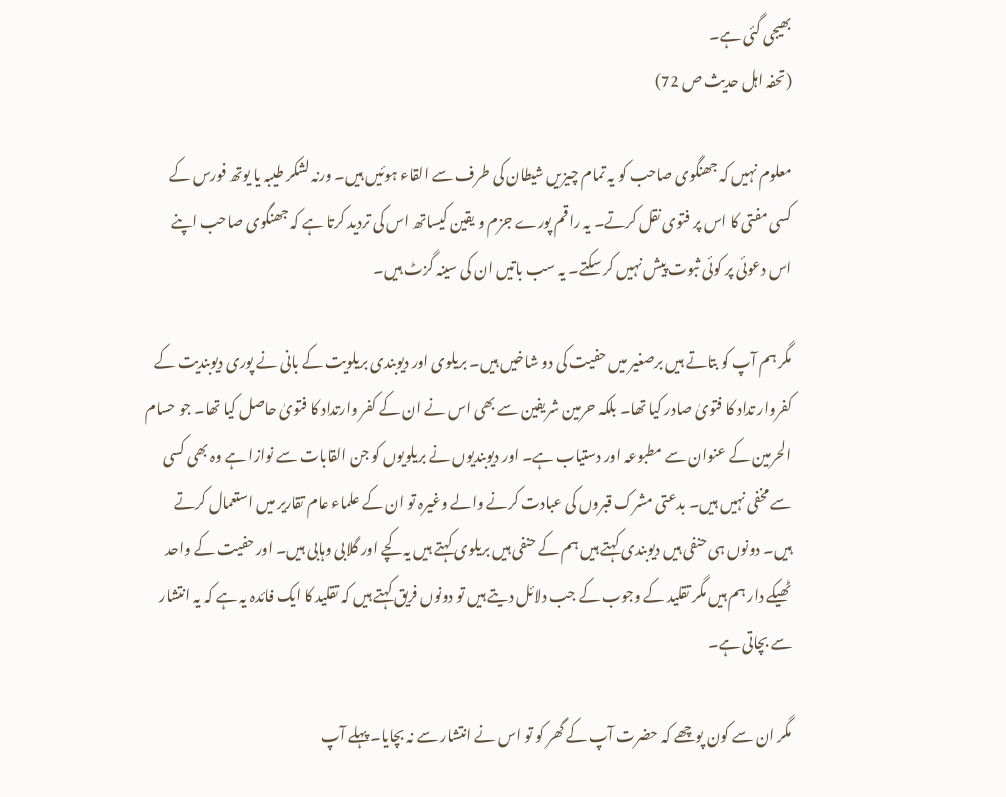بھیجی گئی ہے۔
(تحفہ اہل حدیث ص 72)

معلوم نہیں کہ جھنگوی صاحب کو یہ تمام چیزیں شیطان کی طرف سے القاء ہوئیں ہیں۔ ورنہ لشکر طیبہ یا یوتھ فورس کے کسی مفتی کا اس پر فتوی نقل کرتے۔ یہ راقم پورے جزم و یقین کیساتھ اس کی تردید کرتا ہے کہ جھنگوی صاحب اپنے اس دعوئی پر کوئی ثبوت پیش نہیں کر سکتے۔ یہ سب باتیں ان کی سینہ گزٹ ہیں۔

مگر ہم آپ کو بتاتے ہیں برصغیر میں حفیت کی دو شاخیں ہیں۔ بریلوی اور دیوبندی بریلویت کے بانی نے پوری دیوبندیت کے کفروار تداد کا فتویٰ صادر کیا تھا۔ بلکہ حرمین شریفین سے بھی اس نے ان کے کفر وارتداد کا فتویٰ حاصل کیا تھا۔ جو حسام الحرمین کے عنوان سے مطبوعہ اور دستیاب ہے۔ اور دیوبندیوں نے بریلویوں کو جن القابات سے نوازا ہے وہ بھی کسی سے مخفی نہیں ہیں۔ بدعتی مشرک قبروں کی عبادت کرنے والے وغیرہ تو ان کے علماء عام تقاریر میں استعمال کرتے ہیں۔ دونوں ہی حنفی ہیں دیوبندی کہتے ہیں ہم کے حنفی ہیں بریلوی کہتے ہیں یہ کچے اور گلابی وہابی ہیں۔ اور حفیت کے واحد ٹھیکے دار ہم ہیں مگر تقلید کے وجوب کے جب دلائل دیتے ہیں تو دونوں فریق کہتے ہیں کہ تقلید کا ایک فائدہ یہ ہے کہ یہ انتشار سے بچاتی ہے۔

مگر ان سے کون پوچھے کہ حضرت آپ کے گھر کو تو اس نے انتشار سے نہ بچایا۔ پہلے آپ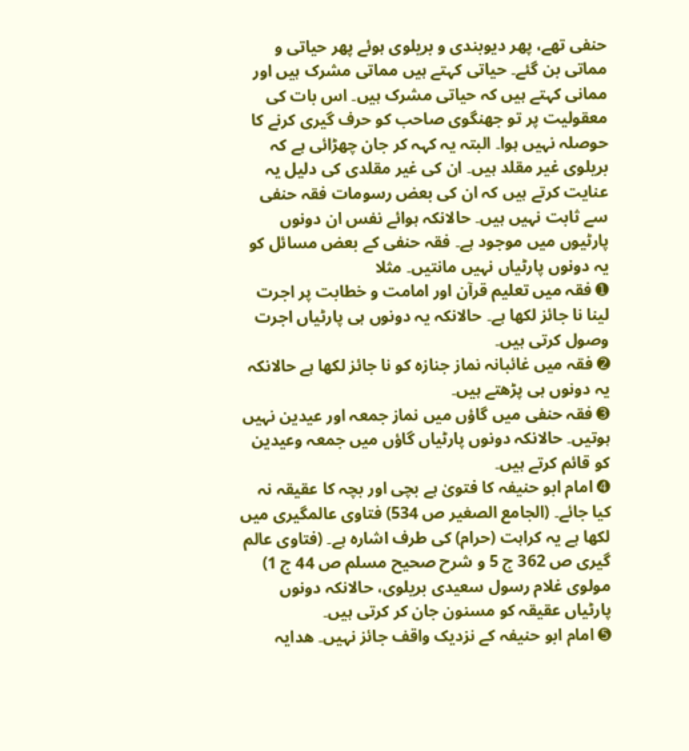حنفی تھے، پھر دیوبندی و بریلوی ہوئے پھر حیاتی و مماتی بن گئے۔ حیاتی کہتے ہیں مماتی مشرک ہیں اور ممانی کہتے ہیں کہ حیاتی مشرک ہیں۔ اس بات کی معقولیت پر تو جھنگوی صاحب کو حرف گیری کرنے کا حوصلہ نہیں ہوا۔ البتہ یہ کہہ کر جان چھڑائی ہے کہ بریلوی غیر مقلد ہیں۔ ان کی غیر مقلدی کی دلیل یہ عنایت کرتے ہیں کہ ان کی بعض رسومات فقہ حنفی سے ثابت نہیں ہیں۔ حالانکہ ہوائے نفس ان دونوں پارٹیوں میں موجود ہے۔ فقہ حنفی کے بعض مسائل کو یہ دونوں پارٹیاں نہیں مانتیں۔ مثلا
➊ فقہ میں تعلیم قرآن اور امامت و خطابت پر اجرت لینا نا جائز لکھا ہے۔ حالانکہ یہ دونوں ہی پارٹیاں اجرت وصول کرتی ہیں۔
➋ فقہ میں غائبانہ نماز جنازہ کو نا جائز لکھا ہے حالانکہ یہ دونوں ہی پڑھتے ہیں۔
➌ فقہ حنفی میں گاؤں میں نماز جمعہ اور عیدین نہیں ہوتیں۔ حالانکہ دونوں پارٹیاں گاؤں میں جمعہ وعیدین کو قائم کرتے ہیں۔
➍ امام ابو حنیفہ کا فتویٰ ہے بچی اور بچہ کا عقیقہ نہ کیا جائے۔ (الجامع الصغیر ص 534) فتاوی عالمگیری میں لکھا ہے یہ کراہت (حرام) کی طرف اشارہ ہے۔ (فتاوی عالم گیری ص 362 ج 5 و شرح صحیح مسلم ص 44 ج 1) مولوی غلام رسول سعیدی بریلوی، حالانکہ دونوں پارٹیاں عقیقہ کو مسنون جان کر کرتی ہیں۔
➎ امام ابو حنیفہ کے نزدیک واقف جائز نہیں۔ ھدایہ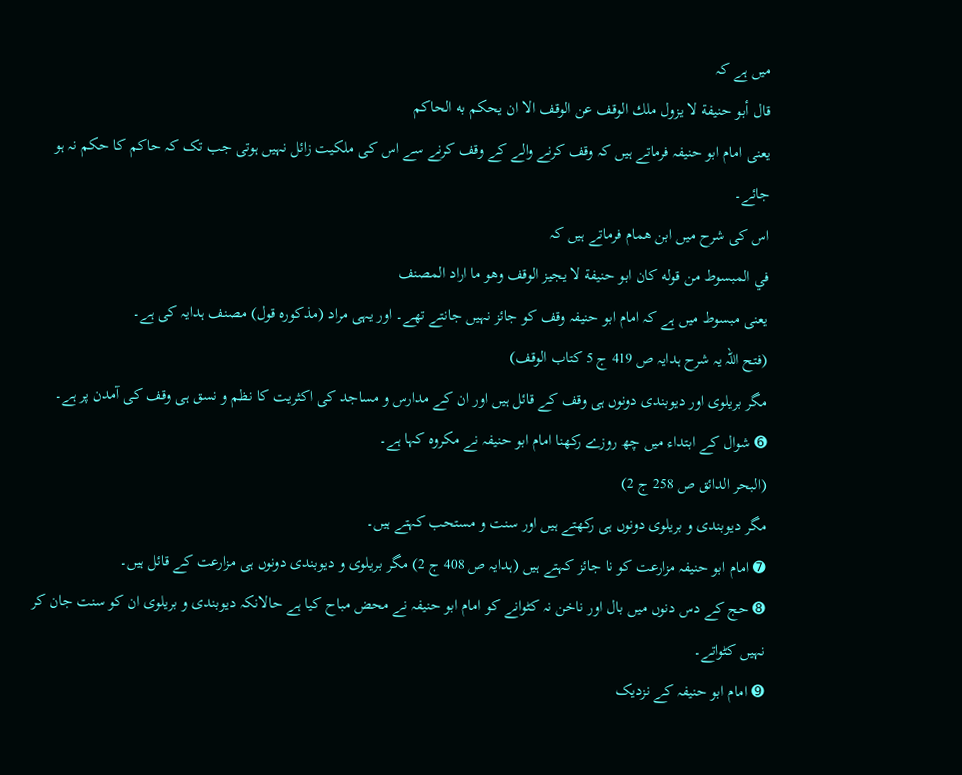میں ہے کہ
قال أبو حنيفة لا يزول ملك الوقف عن الوقف الا ان يحكم به الحاكم
یعنی امام ابو حنیفہ فرماتے ہیں کہ وقف کرنے والے کے وقف کرنے سے اس کی ملکیت زائل نہیں ہوتی جب تک کہ حاکم کا حکم نہ ہو جائے۔
اس کی شرح میں ابن ھمام فرماتے ہیں کہ
في المبسوط من قوله كان ابو حنيفة لا يجيز الوقف وهو ما اراد المصنف
یعنی مبسوط میں ہے کہ امام ابو حنیفہ وقف کو جائز نہیں جانتے تھے۔ اور یہی مراد (مذکورہ قول) مصنف ہدایہ کی ہے۔
(فتح اللہ یہ شرح ہدایہ ص 419 ج 5 کتاب الوقف)
مگر بریلوی اور دیوبندی دونوں ہی وقف کے قائل ہیں اور ان کے مدارس و مساجد کی اکثریت کا نظم و نسق ہی وقف کی آمدن پر ہے۔
➏ شوال کے ابتداء میں چھ روزے رکھنا امام ابو حنیفہ نے مکروہ کہا ہے۔
(البحر الدائق ص 258 ج 2)
مگر دیوبندی و بریلوی دونوں ہی رکھتے ہیں اور سنت و مستحب کہتے ہیں۔
➐ امام ابو حنیفہ مزارعت کو نا جائز کہتے ہیں (ہدایہ ص 408 ج 2) مگر بریلوی و دیوبندی دونوں ہی مزارعت کے قائل ہیں۔
➑ حج کے دس دنوں میں بال اور ناخن نہ کٹوانے کو امام ابو حنیفہ نے محض مباح کیا ہے حالانکہ دیوبندی و بریلوی ان کو سنت جان کر نہیں کٹواتے۔
➒ امام ابو حنیفہ کے نزدیک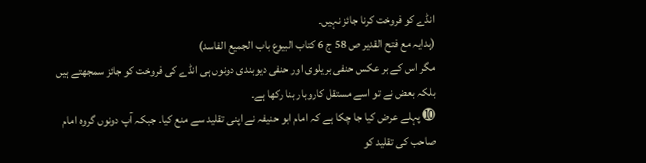انڈے کو فروخت کرنا جائز نہیں۔
(ہدایہ مع فتح القدير ص 58 ج 6 کتاب البیوع باب الجميع الفاسد)
مگر اس کے بر عکس حنفی بریلوی اور حنفی دیوبندی دونوں ہی انڈے کی فروخت کو جائز سمجھتے ہیں بلکہ بعض نے تو اسے مستقل کاروبار بنا رکھا ہے۔
➓ پہلے عرض کیا جا چکا ہے کہ امام ابو حنیفہ نے اپنی تقلید سے منع کیا۔ جبکہ آپ دونوں گروہ امام صاحب کی تقلید کو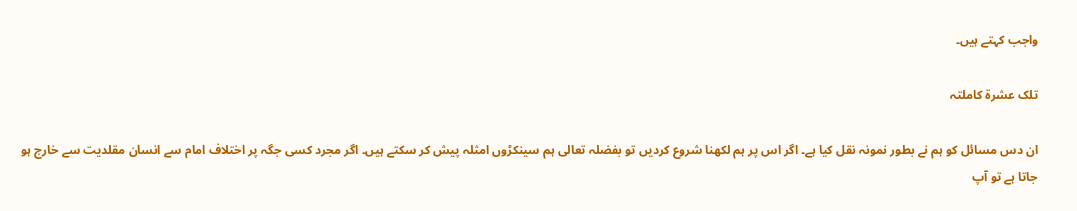واجب کہتے ہیں۔

تلک عشرة کاملتہ

ان دس مسائل کو ہم نے بطور نمونہ نقل کیا ہے۔ اگر اس پر ہم لکھنا شروع کردیں تو بفضلہ تعالی ہم سینکڑوں امثلہ پیش کر سکتے ہیں۔ اگر مجرد کسی جگہ پر اختلاف امام سے انسان مقلدیت سے خارج ہو جاتا ہے تو آپ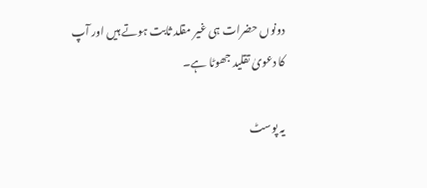دونوں حضرات ہی غیر مقلد ثابت ہوتے ہیں اور آپ کا دعویٰ تقلید جھوٹا ہے۔

یہ پوسٹ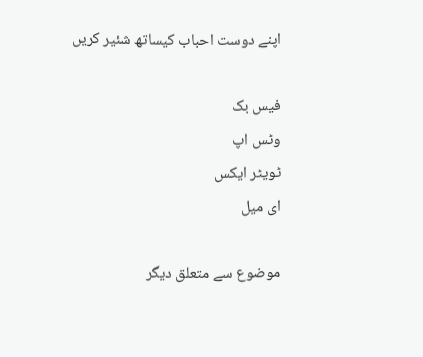اپنے دوست احباب کیساتھ شئیر کریں

فیس بک
وٹس اپ
ٹویٹر ایکس
ای میل

موضوع سے متعلق دیگر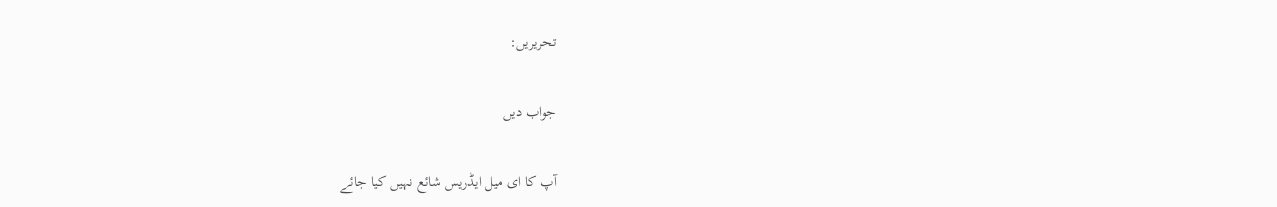تحریریں:

جواب دیں

آپ کا ای میل ایڈریس شائع نہیں کیا جائے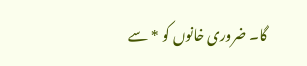گا۔ ضروری خانوں کو * سے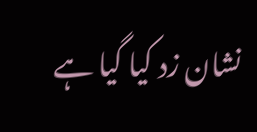نشان زد کیا گیا ہے